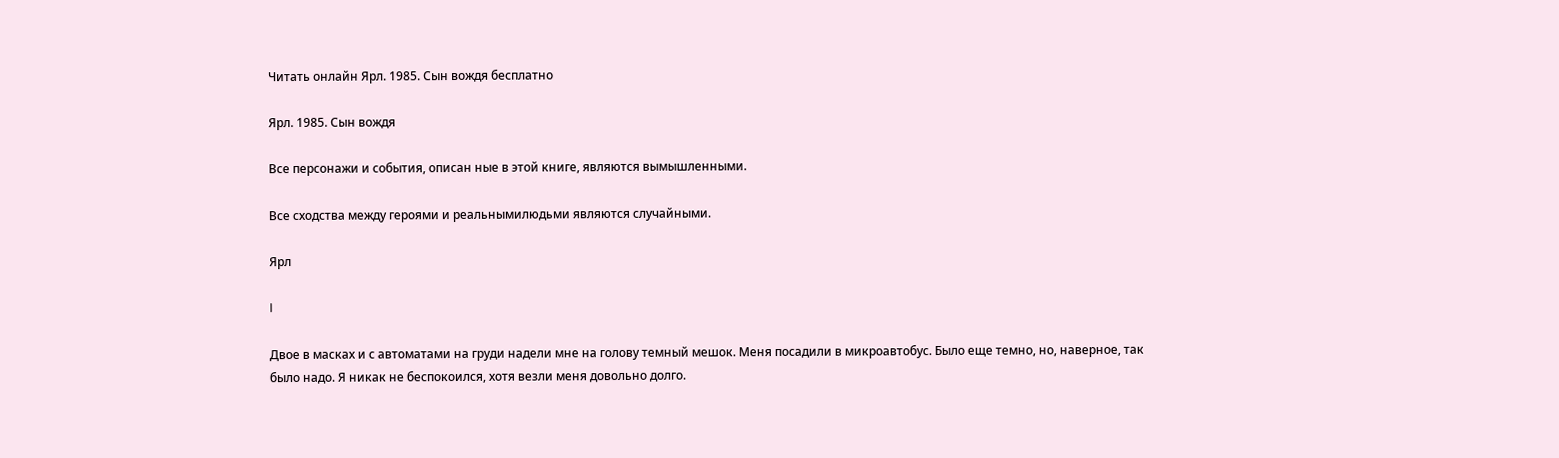Читать онлайн Ярл. 1985. Сын вождя бесплатно

Ярл. 1985. Сын вождя

Все персонажи и события, описан ные в этой книге, являются вымышленными.

Все сходства между героями и реальнымилюдьми являются случайными.

Ярл

I

Двое в масках и с автоматами на груди надели мне на голову темный мешок. Меня посадили в микроавтобус. Было еще темно, но, наверное, так было надо. Я никак не беспокоился, хотя везли меня довольно долго.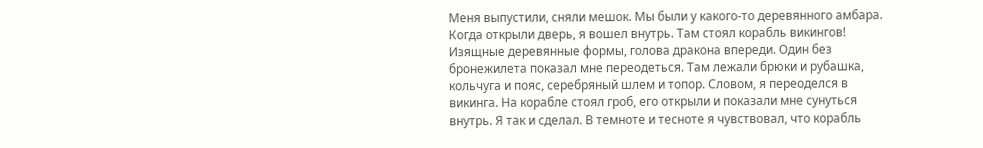Меня выпустили, сняли мешок. Мы были у какого-то деревянного амбара. Когда открыли дверь, я вошел внутрь. Там стоял корабль викингов! Изящные деревянные формы, голова дракона впереди. Один без бронежилета показал мне переодеться. Там лежали брюки и рубашка, кольчуга и пояс, серебряный шлем и топор. Словом, я переоделся в викинга. На корабле стоял гроб, его открыли и показали мне сунуться внутрь. Я так и сделал. В темноте и тесноте я чувствовал, что корабль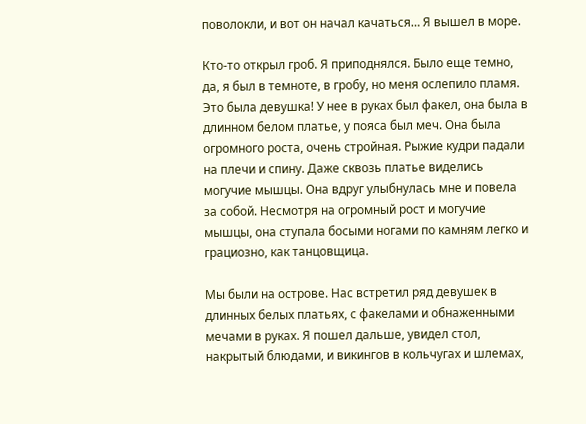поволокли, и вот он начал качаться… Я вышел в море.

Кто-то открыл гроб. Я приподнялся. Было еще темно, да, я был в темноте, в гробу, но меня ослепило пламя. Это была девушка! У нее в руках был факел, она была в длинном белом платье, у пояса был меч. Она была огромного роста, очень стройная. Рыжие кудри падали на плечи и спину. Даже сквозь платье виделись могучие мышцы. Она вдруг улыбнулась мне и повела за собой. Несмотря на огромный рост и могучие мышцы, она ступала босыми ногами по камням легко и грациозно, как танцовщица.

Мы были на острове. Нас встретил ряд девушек в длинных белых платьях, с факелами и обнаженными мечами в руках. Я пошел дальше, увидел стол, накрытый блюдами, и викингов в кольчугах и шлемах,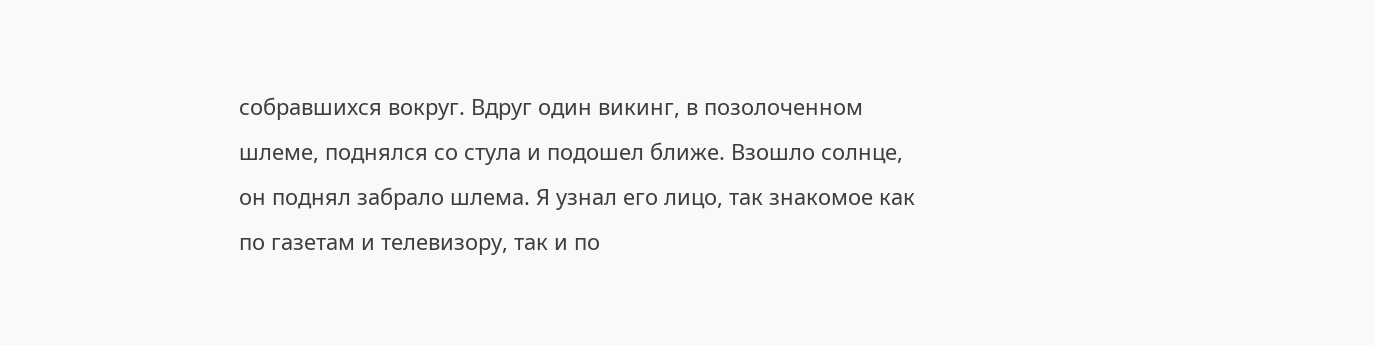собравшихся вокруг. Вдруг один викинг, в позолоченном шлеме, поднялся со стула и подошел ближе. Взошло солнце, он поднял забрало шлема. Я узнал его лицо, так знакомое как по газетам и телевизору, так и по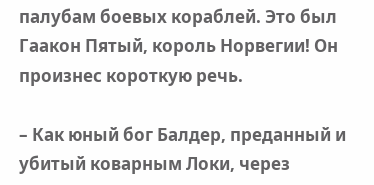палубам боевых кораблей. Это был Гаакон Пятый, король Норвегии! Он произнес короткую речь.

– Как юный бог Балдер, преданный и убитый коварным Локи, через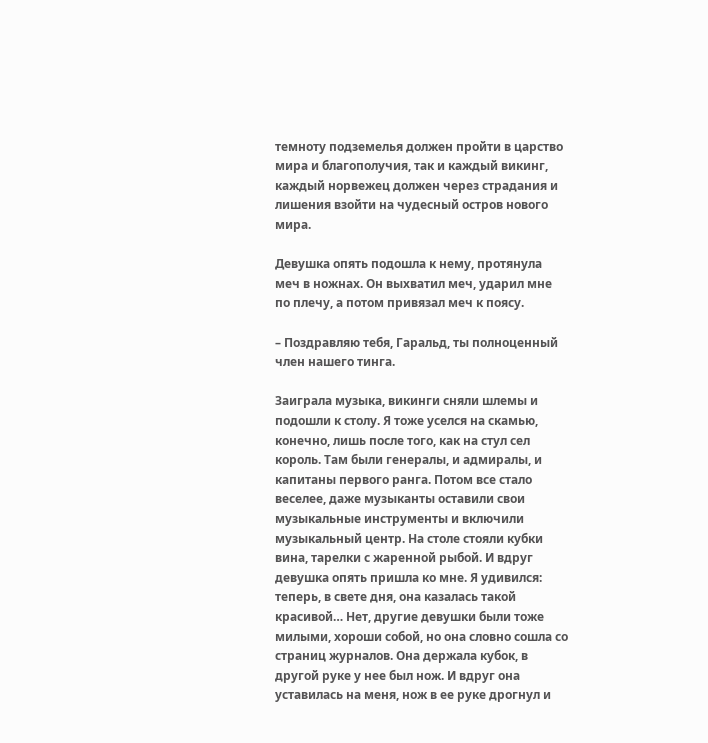темноту подземелья должен пройти в царство мира и благополучия, так и каждый викинг, каждый норвежец должен через страдания и лишения взойти на чудесный остров нового мира.

Девушка опять подошла к нему, протянула меч в ножнах. Он выхватил меч, ударил мне по плечу, а потом привязал меч к поясу.

– Поздравляю тебя, Гаральд, ты полноценный член нашего тинга.

Заиграла музыка, викинги сняли шлемы и подошли к столу. Я тоже уселся на скамью, конечно, лишь после того, как на стул сел король. Там были генералы, и адмиралы, и капитаны первого ранга. Потом все стало веселее, даже музыканты оставили свои музыкальные инструменты и включили музыкальный центр. На столе стояли кубки вина, тарелки с жаренной рыбой. И вдруг девушка опять пришла ко мне. Я удивился: теперь, в свете дня, она казалась такой красивой… Нет, другие девушки были тоже милыми, хороши собой, но она словно сошла со страниц журналов. Она держала кубок, в другой руке у нее был нож. И вдруг она уставилась на меня, нож в ее руке дрогнул и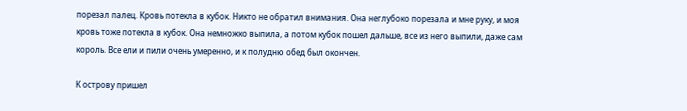порезал палец. Кровь потекла в кубок. Никто не обратил внимания. Она неглубоко порезала и мне руку, и моя кровь тоже потекла в кубок. Она немножко выпила, а потом кубок пошел дальше, все из него выпили, даже сам король. Все ели и пили очень умеренно, и к полудню обед был окончен.

К острову пришел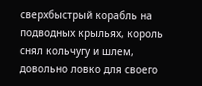сверхбыстрый корабль на подводных крыльях, король снял кольчугу и шлем, довольно ловко для своего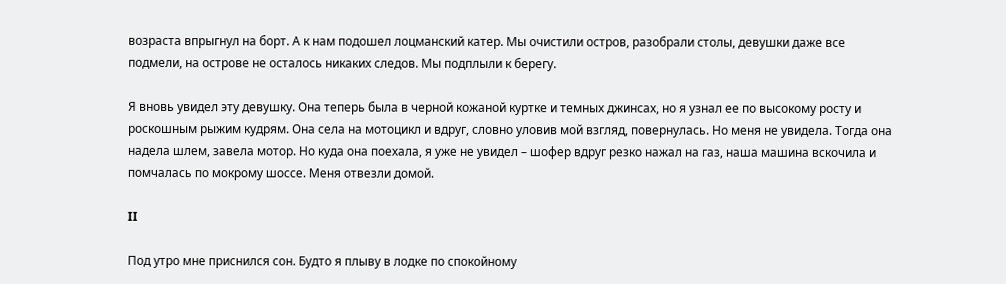возраста впрыгнул на борт. А к нам подошел лоцманский катер. Мы очистили остров, разобрали столы, девушки даже все подмели, на острове не осталось никаких следов. Мы подплыли к берегу.

Я вновь увидел эту девушку. Она теперь была в черной кожаной куртке и темных джинсах, но я узнал ее по высокому росту и роскошным рыжим кудрям. Она села на мотоцикл и вдруг, словно уловив мой взгляд, повернулась. Но меня не увидела. Тогда она надела шлем, завела мотор. Но куда она поехала, я уже не увидел – шофер вдруг резко нажал на газ, наша машина вскочила и помчалась по мокрому шоссе. Меня отвезли домой.

II

Под утро мне приснился сон. Будто я плыву в лодке по спокойному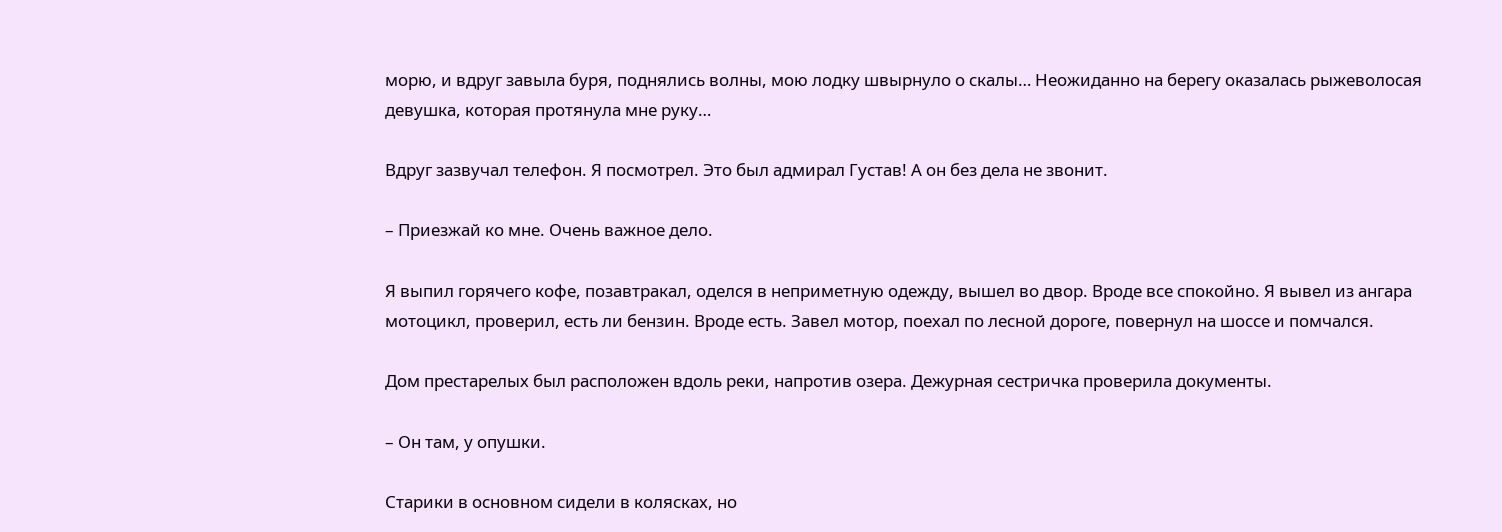морю, и вдруг завыла буря, поднялись волны, мою лодку швырнуло о скалы… Неожиданно на берегу оказалась рыжеволосая девушка, которая протянула мне руку…

Вдруг зазвучал телефон. Я посмотрел. Это был адмирал Густав! А он без дела не звонит.

– Приезжай ко мне. Очень важное дело.

Я выпил горячего кофе, позавтракал, оделся в неприметную одежду, вышел во двор. Вроде все спокойно. Я вывел из ангара мотоцикл, проверил, есть ли бензин. Вроде есть. Завел мотор, поехал по лесной дороге, повернул на шоссе и помчался.

Дом престарелых был расположен вдоль реки, напротив озера. Дежурная сестричка проверила документы.

– Он там, у опушки.

Старики в основном сидели в колясках, но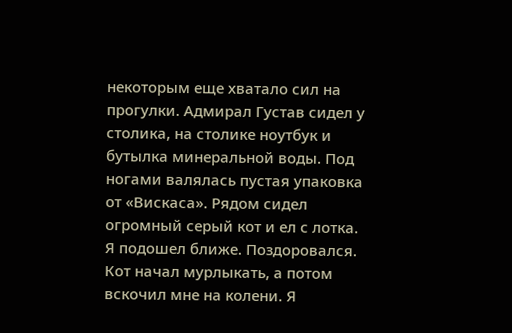некоторым еще хватало сил на прогулки. Адмирал Густав сидел у столика, на столике ноутбук и бутылка минеральной воды. Под ногами валялась пустая упаковка от «Вискаса». Рядом сидел огромный серый кот и ел с лотка. Я подошел ближе. Поздоровался. Кот начал мурлыкать, а потом вскочил мне на колени. Я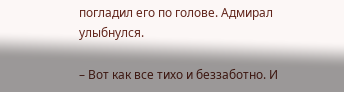погладил его по голове. Адмирал улыбнулся.

– Вот как все тихо и беззаботно. И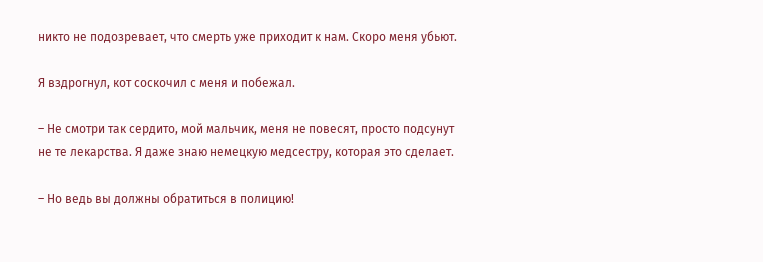никто не подозревает, что смерть уже приходит к нам. Скоро меня убьют.

Я вздрогнул, кот соскочил с меня и побежал.

– Не смотри так сердито, мой мальчик, меня не повесят, просто подсунут не те лекарства. Я даже знаю немецкую медсестру, которая это сделает.

– Но ведь вы должны обратиться в полицию!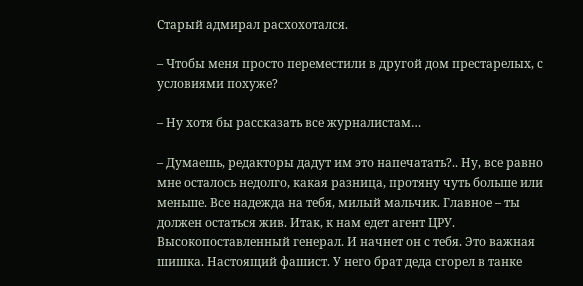Старый адмирал расхохотался.

– Чтобы меня просто переместили в другой дом престарелых, с условиями похуже?

– Ну хотя бы рассказать все журналистам…

– Думаешь, редакторы дадут им это напечатать?.. Ну, все равно мне осталось недолго, какая разница, протяну чуть больше или меньше. Все надежда на тебя, милый мальчик. Главное – ты должен остаться жив. Итак, к нам едет агент ЦРУ. Высокопоставленный генерал. И начнет он с тебя. Это важная шишка. Настоящий фашист. У него брат деда сгорел в танке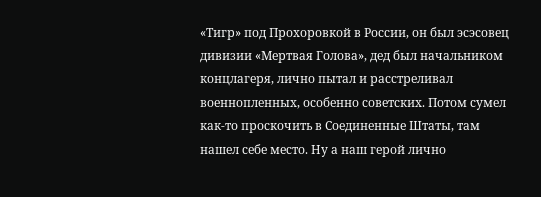«Тигр» под Прохоровкой в России, он был эсэсовец дивизии «Мертвая Голова», дед был начальником концлагеря, лично пытал и расстреливал военнопленных, особенно советских. Потом сумел как-то проскочить в Соединенные Штаты, там нашел себе место. Ну а наш герой лично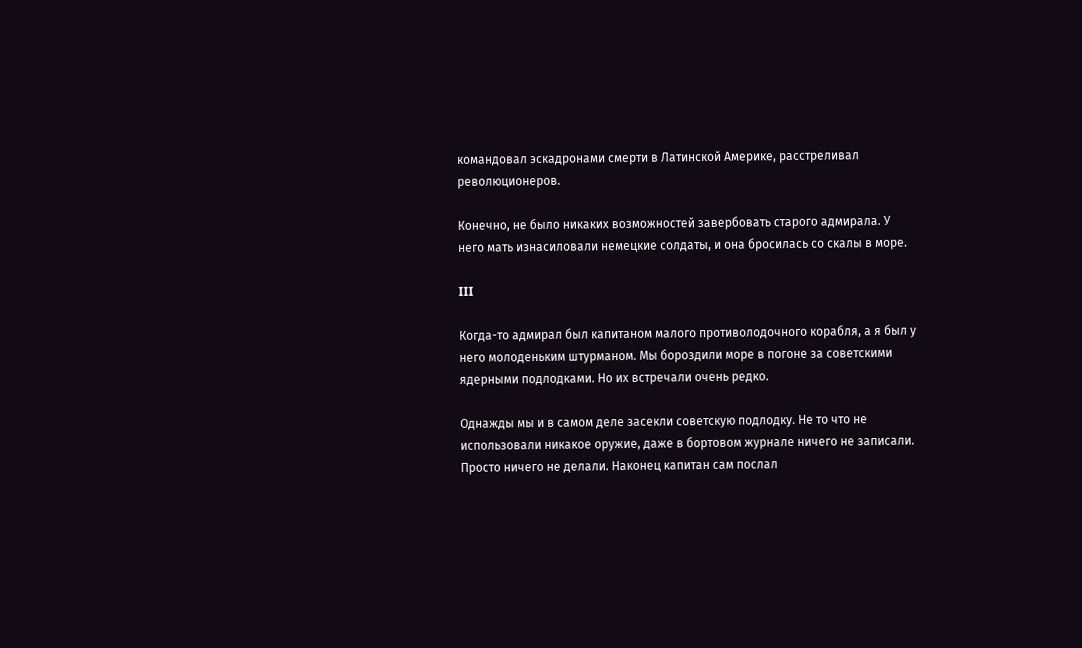командовал эскадронами смерти в Латинской Америке, расстреливал революционеров.

Конечно, не было никаких возможностей завербовать старого адмирала. У него мать изнасиловали немецкие солдаты, и она бросилась со скалы в море.

III

Когда-то адмирал был капитаном малого противолодочного корабля, а я был у него молоденьким штурманом. Мы бороздили море в погоне за советскими ядерными подлодками. Но их встречали очень редко.

Однажды мы и в самом деле засекли советскую подлодку. Не то что не использовали никакое оружие, даже в бортовом журнале ничего не записали. Просто ничего не делали. Наконец капитан сам послал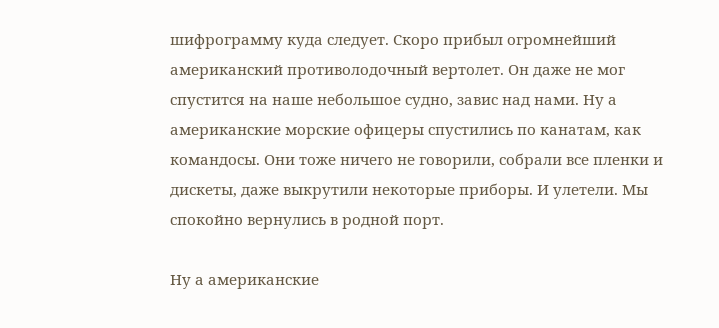шифрограмму куда следует. Скоро прибыл огромнейший американский противолодочный вертолет. Он даже не мог спустится на наше небольшое судно, завис над нами. Ну а американские морские офицеры спустились по канатам, как командосы. Они тоже ничего не говорили, собрали все пленки и дискеты, даже выкрутили некоторые приборы. И улетели. Мы спокойно вернулись в родной порт.

Ну а американские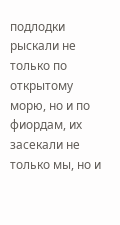подлодки рыскали не только по открытому морю, но и по фиордам, их засекали не только мы, но и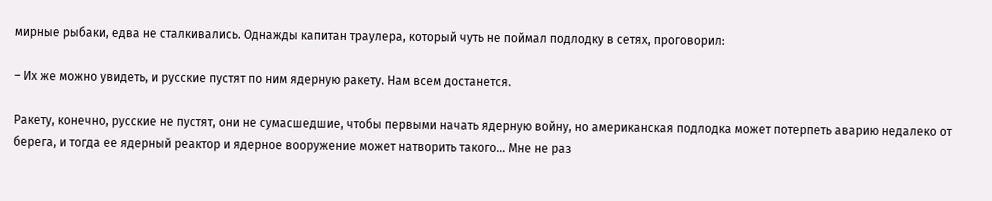мирные рыбаки, едва не сталкивались. Однажды капитан траулера, который чуть не поймал подлодку в сетях, проговорил:

– Их же можно увидеть, и русские пустят по ним ядерную ракету. Нам всем достанется.

Ракету, конечно, русские не пустят, они не сумасшедшие, чтобы первыми начать ядерную войну, но американская подлодка может потерпеть аварию недалеко от берега, и тогда ее ядерный реактор и ядерное вооружение может натворить такого… Мне не раз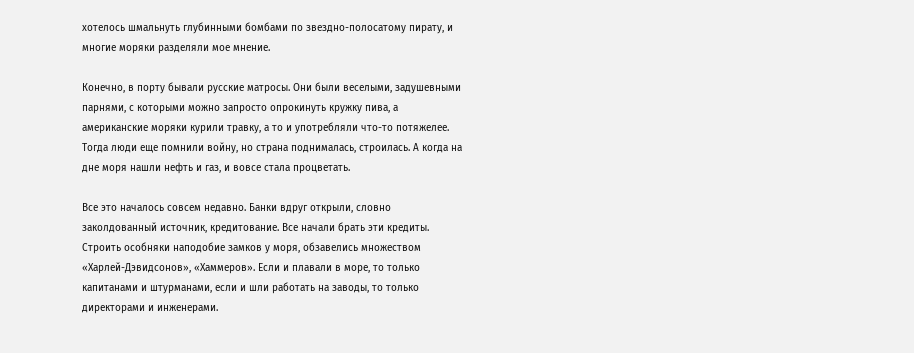хотелось шмальнуть глубинными бомбами по звездно-полосатому пирату, и многие моряки разделяли мое мнение.

Конечно, в порту бывали русские матросы. Они были веселыми, задушевными парнями, с которыми можно запросто опрокинуть кружку пива, а американские моряки курили травку, а то и употребляли что-то потяжелее. Тогда люди еще помнили войну, но страна поднималась, строилась. А когда на дне моря нашли нефть и газ, и вовсе стала процветать.

Все это началось совсем недавно. Банки вдруг открыли, словно заколдованный источник, кредитование. Все начали брать эти кредиты. Строить особняки наподобие замков у моря, обзавелись множеством «Харлей-Дэвидсонов», «Хаммеров». Если и плавали в море, то только капитанами и штурманами, если и шли работать на заводы, то только директорами и инженерами.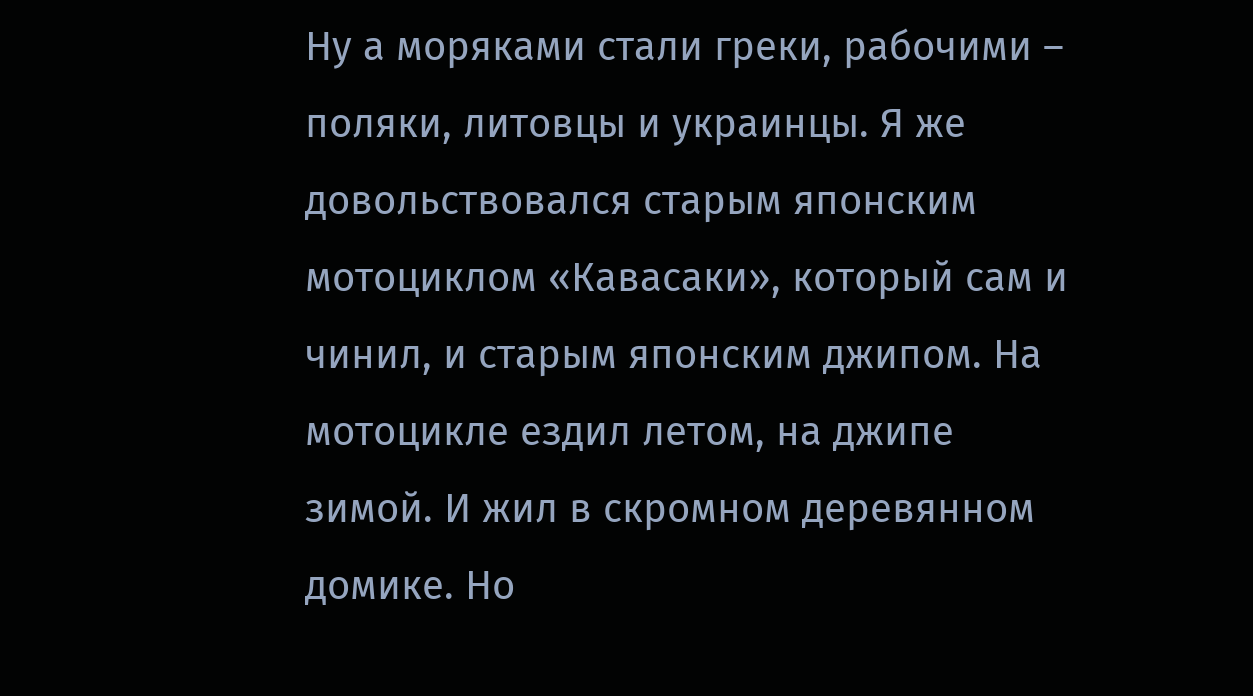Ну а моряками стали греки, рабочими – поляки, литовцы и украинцы. Я же довольствовался старым японским мотоциклом «Кавасаки», который сам и чинил, и старым японским джипом. На мотоцикле ездил летом, на джипе зимой. И жил в скромном деревянном домике. Но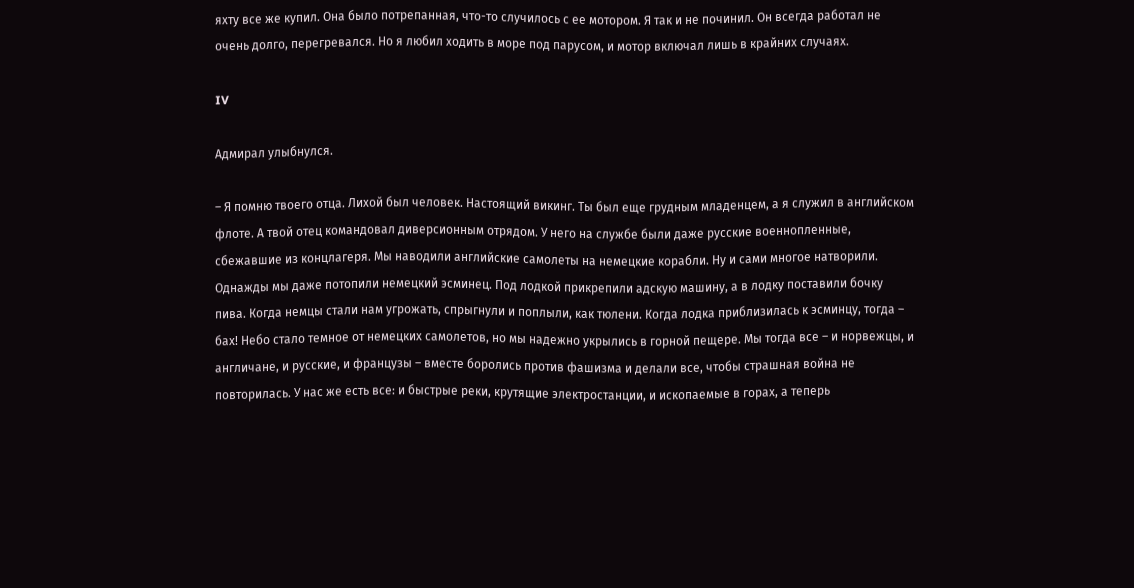яхту все же купил. Она было потрепанная, что-то случилось с ее мотором. Я так и не починил. Он всегда работал не очень долго, перегревался. Но я любил ходить в море под парусом, и мотор включал лишь в крайних случаях.

IV

Адмирал улыбнулся.

– Я помню твоего отца. Лихой был человек. Настоящий викинг. Ты был еще грудным младенцем, а я служил в английском флоте. А твой отец командовал диверсионным отрядом. У него на службе были даже русские военнопленные, сбежавшие из концлагеря. Мы наводили английские самолеты на немецкие корабли. Ну и сами многое натворили. Однажды мы даже потопили немецкий эсминец. Под лодкой прикрепили адскую машину, а в лодку поставили бочку пива. Когда немцы стали нам угрожать, спрыгнули и поплыли, как тюлени. Когда лодка приблизилась к эсминцу, тогда – бах! Небо стало темное от немецких самолетов, но мы надежно укрылись в горной пещере. Мы тогда все – и норвежцы, и англичане, и русские, и французы – вместе боролись против фашизма и делали все, чтобы страшная война не повторилась. У нас же есть все: и быстрые реки, крутящие электростанции, и ископаемые в горах, а теперь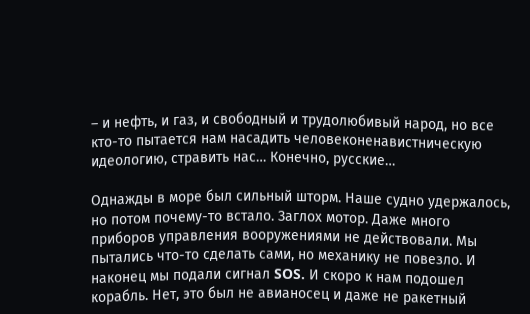– и нефть, и газ, и свободный и трудолюбивый народ, но все кто-то пытается нам насадить человеконенавистническую идеологию, стравить нас… Конечно, русские…

Однажды в море был сильный шторм. Наше судно удержалось, но потом почему-то встало. Заглох мотор. Даже много приборов управления вооружениями не действовали. Мы пытались что-то сделать сами, но механику не повезло. И наконец мы подали сигнал SOS. И скоро к нам подошел корабль. Нет, это был не авианосец и даже не ракетный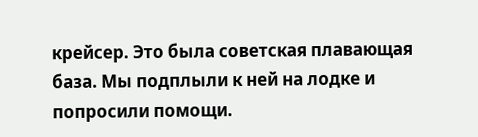крейсер. Это была советская плавающая база. Мы подплыли к ней на лодке и попросили помощи.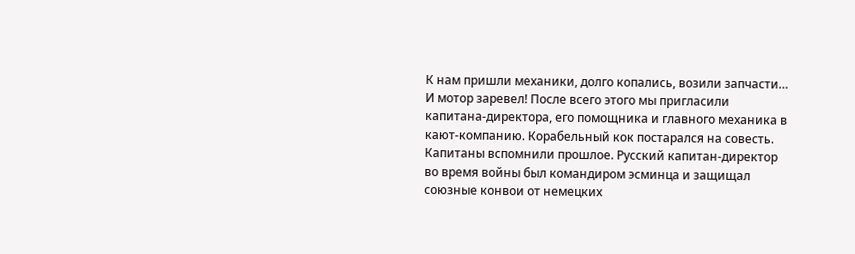К нам пришли механики, долго копались, возили запчасти… И мотор заревел! После всего этого мы пригласили капитана-директора, его помощника и главного механика в кают-компанию. Корабельный кок постарался на совесть. Капитаны вспомнили прошлое. Русский капитан-директор во время войны был командиром эсминца и защищал союзные конвои от немецких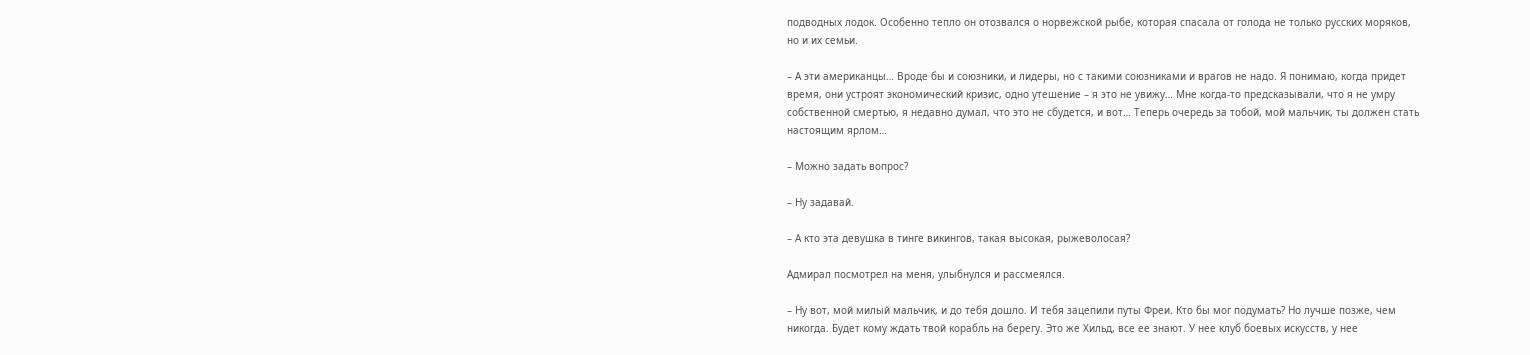подводных лодок. Особенно тепло он отозвался о норвежской рыбе, которая спасала от голода не только русских моряков, но и их семьи.

– А эти американцы… Вроде бы и союзники, и лидеры, но с такими союзниками и врагов не надо. Я понимаю, когда придет время, они устроят экономический кризис, одно утешение – я это не увижу… Мне когда-то предсказывали, что я не умру собственной смертью, я недавно думал, что это не сбудется, и вот… Теперь очередь за тобой, мой мальчик, ты должен стать настоящим ярлом…

– Можно задать вопрос?

– Ну задавай.

– А кто эта девушка в тинге викингов, такая высокая, рыжеволосая?

Адмирал посмотрел на меня, улыбнулся и рассмеялся.

– Ну вот, мой милый мальчик, и до тебя дошло. И тебя зацепили путы Фреи. Кто бы мог подумать? Но лучше позже, чем никогда. Будет кому ждать твой корабль на берегу. Это же Хильд, все ее знают. У нее клуб боевых искусств, у нее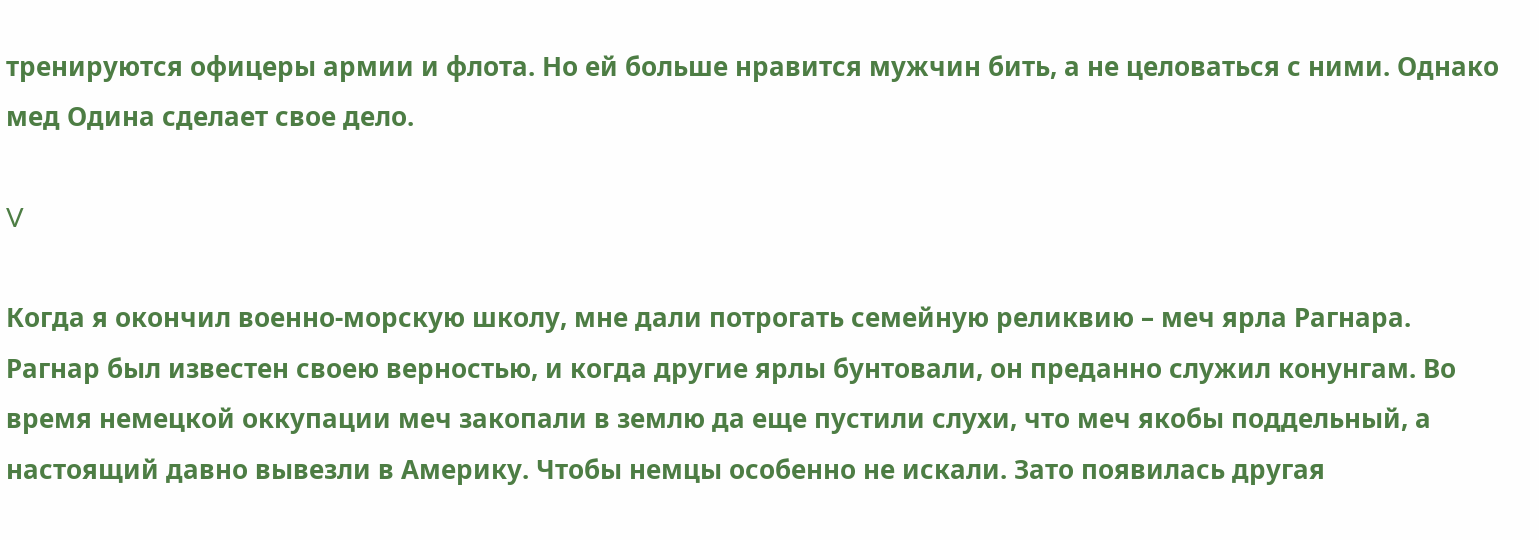тренируются офицеры армии и флота. Но ей больше нравится мужчин бить, а не целоваться с ними. Однако мед Одина сделает свое дело.

V

Когда я окончил военно-морскую школу, мне дали потрогать семейную реликвию – меч ярла Рагнара. Рагнар был известен своею верностью, и когда другие ярлы бунтовали, он преданно служил конунгам. Во время немецкой оккупации меч закопали в землю да еще пустили слухи, что меч якобы поддельный, а настоящий давно вывезли в Америку. Чтобы немцы особенно не искали. Зато появилась другая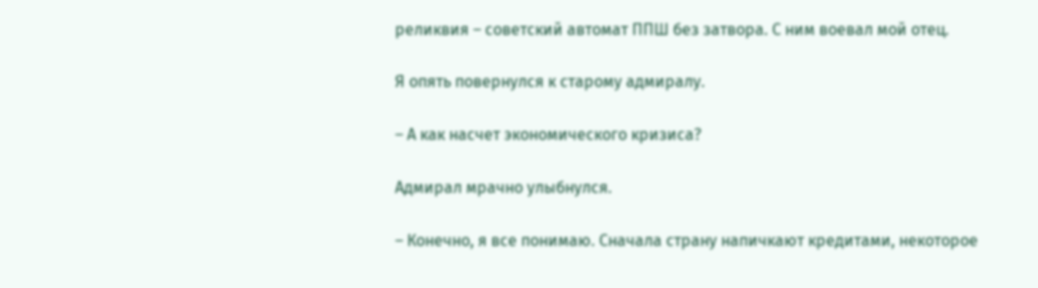реликвия – советский автомат ППШ без затвора. С ним воевал мой отец.

Я опять повернулся к старому адмиралу.

– А как насчет экономического кризиса?

Адмирал мрачно улыбнулся.

– Конечно, я все понимаю. Сначала страну напичкают кредитами, некоторое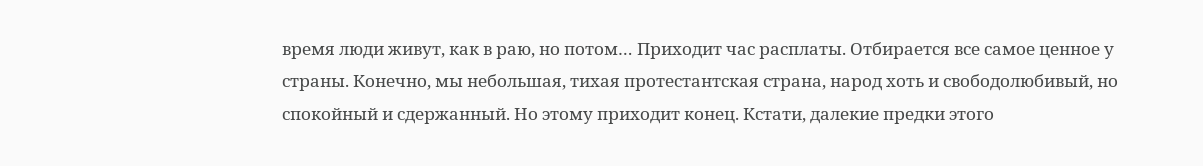время люди живут, как в раю, но потом… Приходит час расплаты. Отбирается все самое ценное у страны. Конечно, мы небольшая, тихая протестантская страна, народ хоть и свободолюбивый, но спокойный и сдержанный. Но этому приходит конец. Кстати, далекие предки этого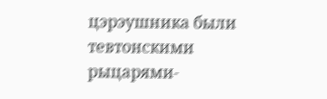цэрэушника были тевтонскими рыцарями-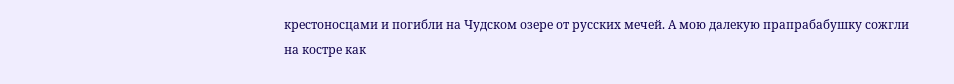крестоносцами и погибли на Чудском озере от русских мечей. А мою далекую прапрабабушку сожгли на костре как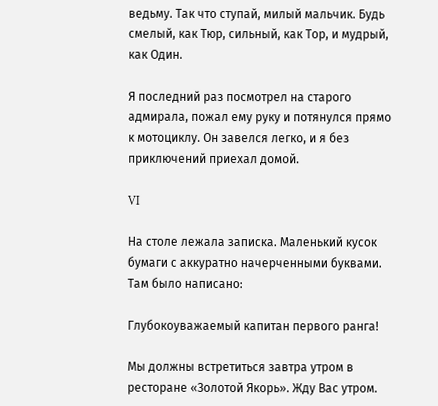ведьму. Так что ступай, милый мальчик. Будь смелый, как Тюр, сильный, как Тор, и мудрый, как Один.

Я последний раз посмотрел на старого адмирала, пожал ему руку и потянулся прямо к мотоциклу. Он завелся легко, и я без приключений приехал домой.

VI

На столе лежала записка. Маленький кусок бумаги с аккуратно начерченными буквами. Там было написано:

Глубокоуважаемый капитан первого ранга!

Мы должны встретиться завтра утром в ресторане «Золотой Якорь». Жду Вас утром.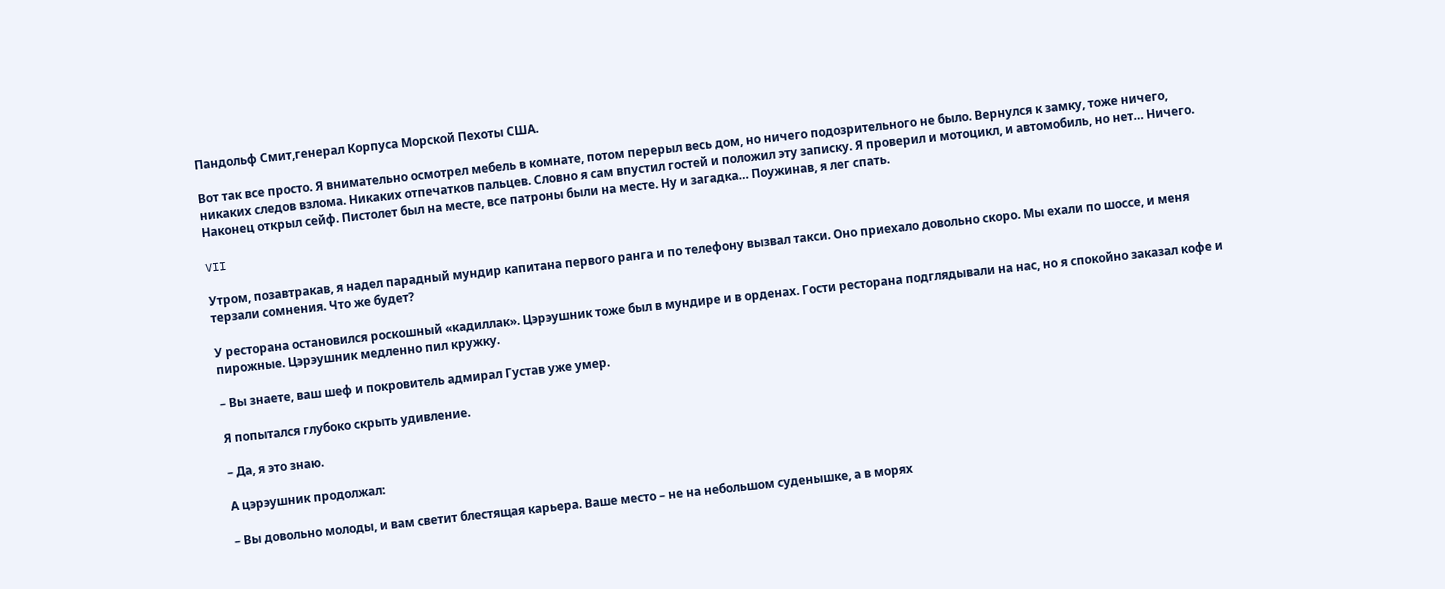Пандольф Смит,генерал Корпуса Морской Пехоты США.

Вот так все просто. Я внимательно осмотрел мебель в комнате, потом перерыл весь дом, но ничего подозрительного не было. Вернулся к замку, тоже ничего, никаких следов взлома. Никаких отпечатков пальцев. Словно я сам впустил гостей и положил эту записку. Я проверил и мотоцикл, и автомобиль, но нет… Ничего. Наконец открыл сейф. Пистолет был на месте, все патроны были на месте. Ну и загадка… Поужинав, я лег спать.

VII

Утром, позавтракав, я надел парадный мундир капитана первого ранга и по телефону вызвал такси. Оно приехало довольно скоро. Мы ехали по шоссе, и меня терзали сомнения. Что же будет?

У ресторана остановился роскошный «кадиллак». Цэрэушник тоже был в мундире и в орденах. Гости ресторана подглядывали на нас, но я спокойно заказал кофе и пирожные. Цэрэушник медленно пил кружку.

– Вы знаете, ваш шеф и покровитель адмирал Густав уже умер.

Я попытался глубоко скрыть удивление.

– Да, я это знаю.

А цэрэушник продолжал:

– Вы довольно молоды, и вам светит блестящая карьера. Ваше место – не на небольшом суденышке, а в морях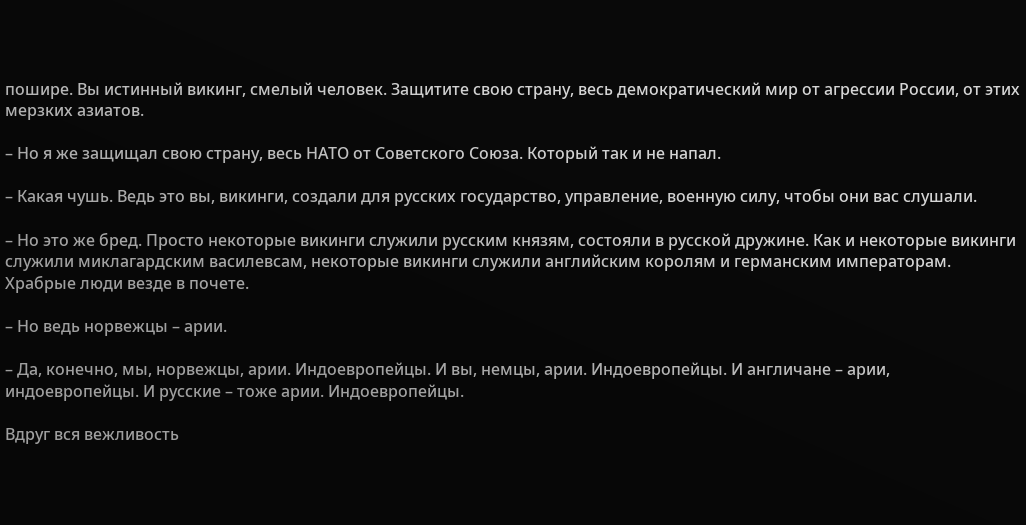пошире. Вы истинный викинг, смелый человек. Защитите свою страну, весь демократический мир от агрессии России, от этих мерзких азиатов.

– Но я же защищал свою страну, весь НАТО от Советского Союза. Который так и не напал.

– Какая чушь. Ведь это вы, викинги, создали для русских государство, управление, военную силу, чтобы они вас слушали.

– Но это же бред. Просто некоторые викинги служили русским князям, состояли в русской дружине. Как и некоторые викинги служили миклагардским василевсам, некоторые викинги служили английским королям и германским императорам. Храбрые люди везде в почете.

– Но ведь норвежцы – арии.

– Да, конечно, мы, норвежцы, арии. Индоевропейцы. И вы, немцы, арии. Индоевропейцы. И англичане – арии, индоевропейцы. И русские – тоже арии. Индоевропейцы.

Вдруг вся вежливость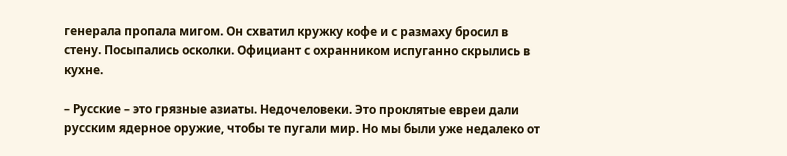генерала пропала мигом. Он схватил кружку кофе и с размаху бросил в стену. Посыпались осколки. Официант с охранником испуганно скрылись в кухне.

– Русские – это грязные азиаты. Недочеловеки. Это проклятые евреи дали русским ядерное оружие, чтобы те пугали мир. Но мы были уже недалеко от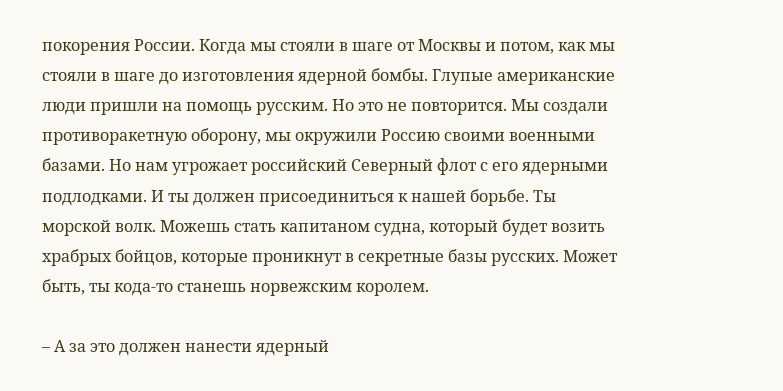покорения России. Когда мы стояли в шаге от Москвы и потом, как мы стояли в шаге до изготовления ядерной бомбы. Глупые американские люди пришли на помощь русским. Но это не повторится. Мы создали противоракетную оборону, мы окружили Россию своими военными базами. Но нам угрожает российский Северный флот с его ядерными подлодками. И ты должен присоединиться к нашей борьбе. Ты морской волк. Можешь стать капитаном судна, который будет возить храбрых бойцов, которые проникнут в секретные базы русских. Может быть, ты кода-то станешь норвежским королем.

– А за это должен нанести ядерный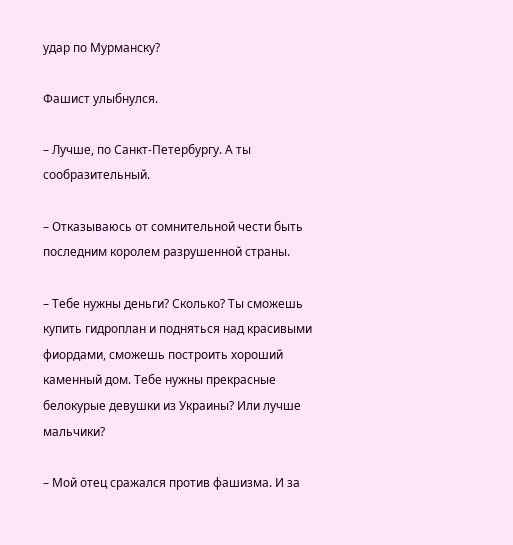удар по Мурманску?

Фашист улыбнулся.

– Лучше, по Санкт-Петербургу. А ты сообразительный.

– Отказываюсь от сомнительной чести быть последним королем разрушенной страны.

– Тебе нужны деньги? Сколько? Ты сможешь купить гидроплан и подняться над красивыми фиордами, сможешь построить хороший каменный дом. Тебе нужны прекрасные белокурые девушки из Украины? Или лучше мальчики?

– Мой отец сражался против фашизма. И за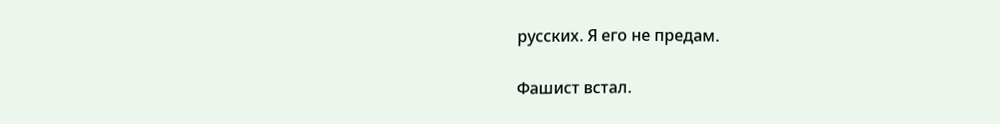русских. Я его не предам.

Фашист встал.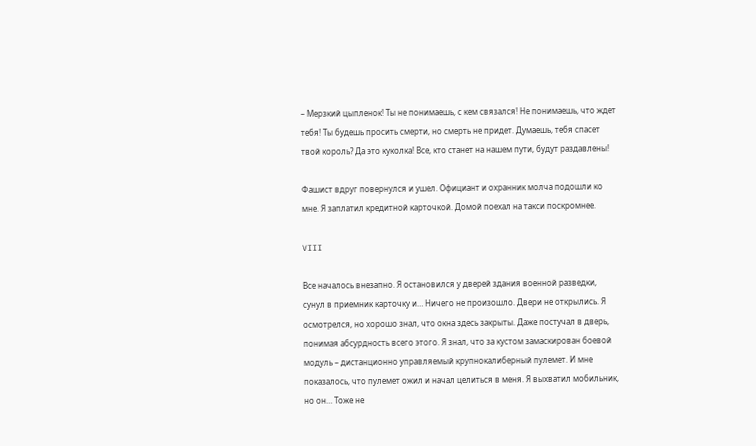– Мерзкий цыпленок! Ты не понимаешь, с кем связался! Не понимаешь, что ждет тебя! Ты будешь просить смерти, но смерть не придет. Думаешь, тебя спасет твой король? Да это куколка! Все, кто станет на нашем пути, будут раздавлены!

Фашист вдруг повернулся и ушел. Официант и охранник молча подошли ко мне. Я заплатил кредитной карточкой. Домой поехал на такси поскромнее.

VIII

Все началось внезапно. Я остановился у дверей здания военной разведки, сунул в приемник карточку и… Ничего не произошло. Двери не открылись. Я осмотрелся, но хорошо знал, что окна здесь закрыты. Даже постучал в дверь, понимая абсурдность всего этого. Я знал, что за кустом замаскирован боевой модуль – дистанционно управляемый крупнокалиберный пулемет. И мне показалось, что пулемет ожил и начал целиться в меня. Я выхватил мобильник, но он… Тоже не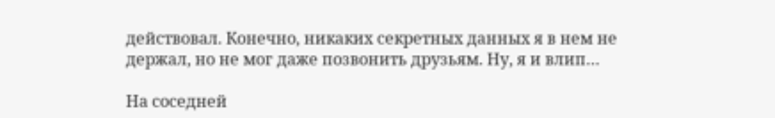действовал. Конечно, никаких секретных данных я в нем не держал, но не мог даже позвонить друзьям. Ну, я и влип…

На соседней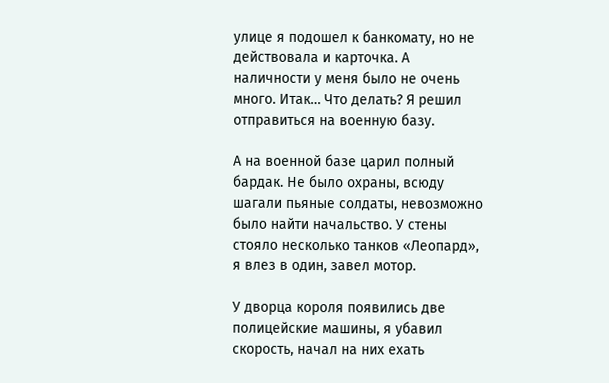улице я подошел к банкомату, но не действовала и карточка. А наличности у меня было не очень много. Итак… Что делать? Я решил отправиться на военную базу.

А на военной базе царил полный бардак. Не было охраны, всюду шагали пьяные солдаты, невозможно было найти начальство. У стены стояло несколько танков «Леопард», я влез в один, завел мотор.

У дворца короля появились две полицейские машины, я убавил скорость, начал на них ехать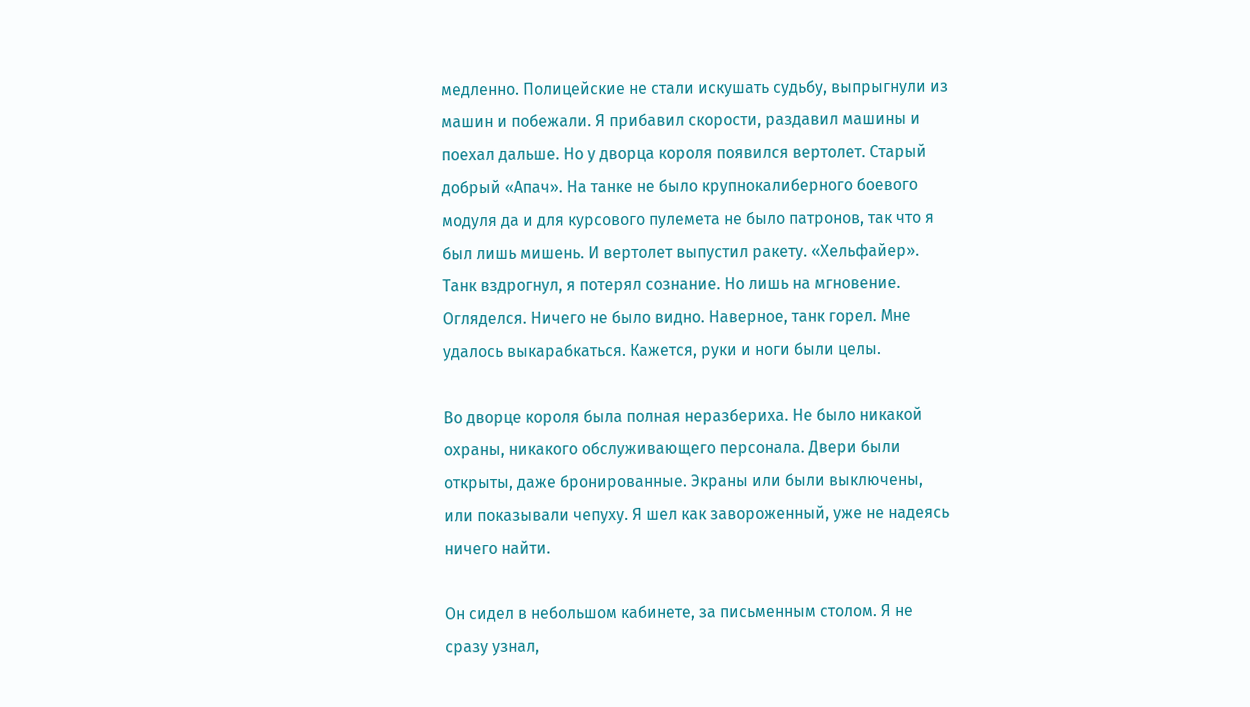медленно. Полицейские не стали искушать судьбу, выпрыгнули из машин и побежали. Я прибавил скорости, раздавил машины и поехал дальше. Но у дворца короля появился вертолет. Старый добрый «Апач». На танке не было крупнокалиберного боевого модуля да и для курсового пулемета не было патронов, так что я был лишь мишень. И вертолет выпустил ракету. «Хельфайер». Танк вздрогнул, я потерял сознание. Но лишь на мгновение. Огляделся. Ничего не было видно. Наверное, танк горел. Мне удалось выкарабкаться. Кажется, руки и ноги были целы.

Во дворце короля была полная неразбериха. Не было никакой охраны, никакого обслуживающего персонала. Двери были открыты, даже бронированные. Экраны или были выключены, или показывали чепуху. Я шел как завороженный, уже не надеясь ничего найти.

Он сидел в небольшом кабинете, за письменным столом. Я не сразу узнал,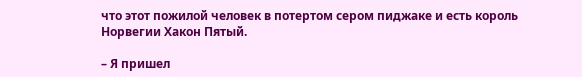что этот пожилой человек в потертом сером пиджаке и есть король Норвегии Хакон Пятый.

– Я пришел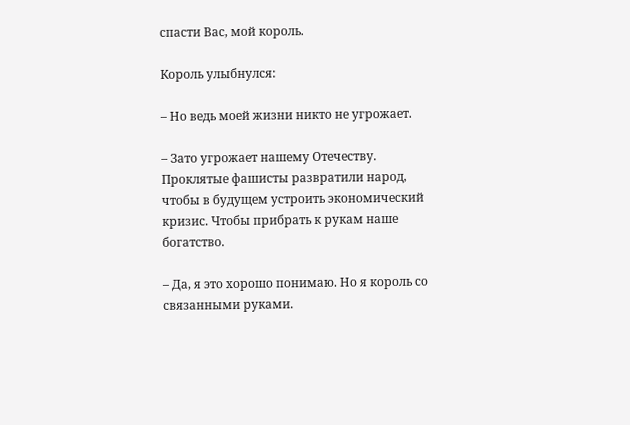спасти Вас, мой король.

Король улыбнулся:

– Но ведь моей жизни никто не угрожает.

– Зато угрожает нашему Отечеству. Проклятые фашисты развратили народ, чтобы в будущем устроить экономический кризис. Чтобы прибрать к рукам наше богатство.

– Да, я это хорошо понимаю. Но я король со связанными руками.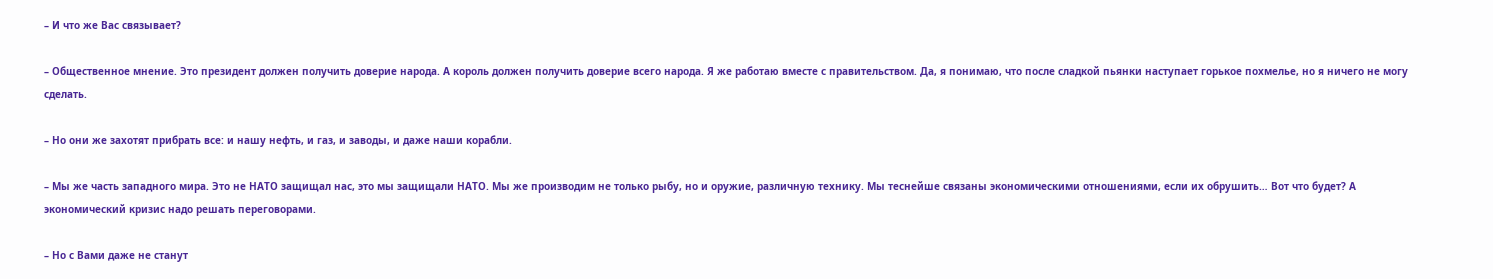– И что же Вас связывает?

– Общественное мнение. Это президент должен получить доверие народа. А король должен получить доверие всего народа. Я же работаю вместе с правительством. Да, я понимаю, что после сладкой пьянки наступает горькое похмелье, но я ничего не могу сделать.

– Но они же захотят прибрать все: и нашу нефть, и газ, и заводы, и даже наши корабли.

– Мы же часть западного мира. Это не НАТО защищал нас, это мы защищали НАТО. Мы же производим не только рыбу, но и оружие, различную технику. Мы теснейше связаны экономическими отношениями, если их обрушить… Вот что будет? А экономический кризис надо решать переговорами.

– Но с Вами даже не станут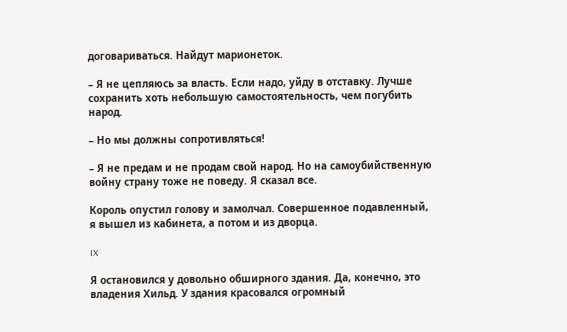договариваться. Найдут марионеток.

– Я не цепляюсь за власть. Если надо, уйду в отставку. Лучше сохранить хоть небольшую самостоятельность, чем погубить народ.

– Но мы должны сопротивляться!

– Я не предам и не продам свой народ. Но на самоубийственную войну страну тоже не поведу. Я сказал все.

Король опустил голову и замолчал. Совершенное подавленный, я вышел из кабинета, а потом и из дворца.

IX

Я остановился у довольно обширного здания. Да, конечно, это владения Хильд. У здания красовался огромный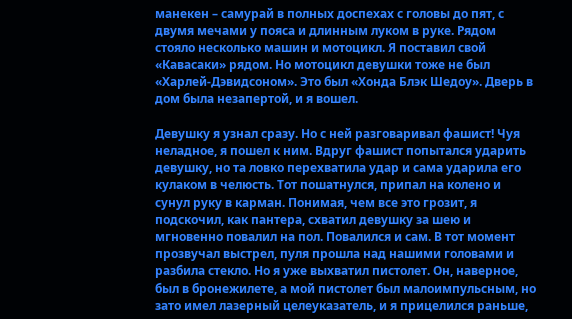манекен – самурай в полных доспехах с головы до пят, с двумя мечами у пояса и длинным луком в руке. Рядом стояло несколько машин и мотоцикл. Я поставил свой «Кавасаки» рядом. Но мотоцикл девушки тоже не был «Харлей-Дэвидсоном». Это был «Хонда Блэк Шедоу». Дверь в дом была незапертой, и я вошел.

Девушку я узнал сразу. Но с ней разговаривал фашист! Чуя неладное, я пошел к ним. Вдруг фашист попытался ударить девушку, но та ловко перехватила удар и сама ударила его кулаком в челюсть. Тот пошатнулся, припал на колено и сунул руку в карман. Понимая, чем все это грозит, я подскочил, как пантера, схватил девушку за шею и мгновенно повалил на пол. Повалился и сам. В тот момент прозвучал выстрел, пуля прошла над нашими головами и разбила стекло. Но я уже выхватил пистолет. Он, наверное, был в бронежилете, а мой пистолет был малоимпульсным, но зато имел лазерный целеуказатель, и я прицелился раньше,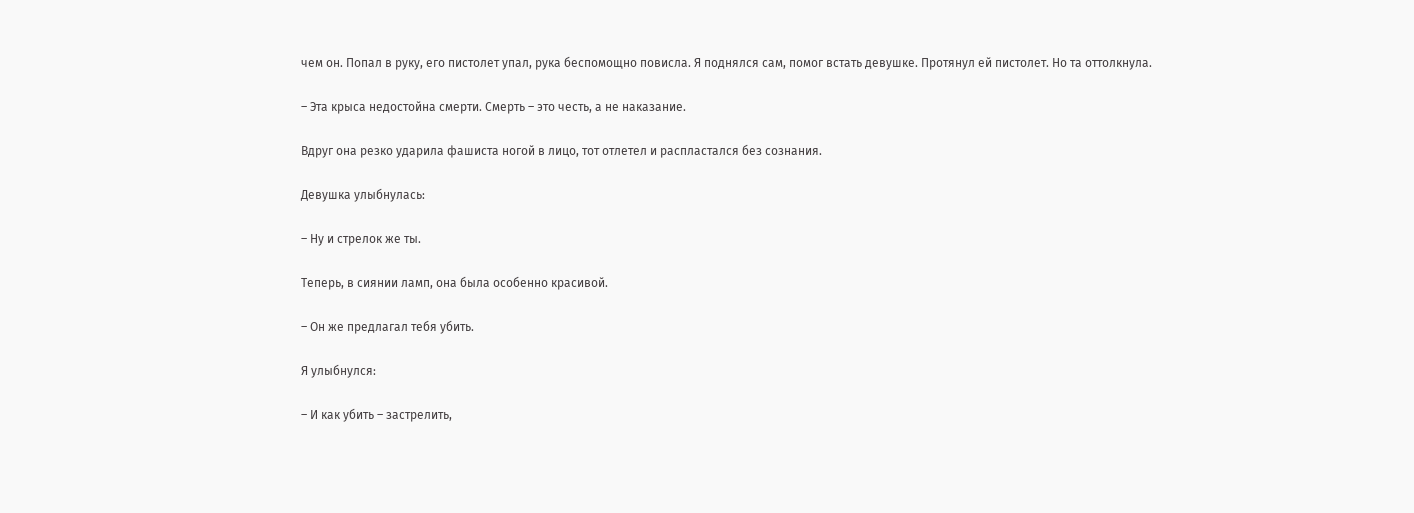чем он. Попал в руку, его пистолет упал, рука беспомощно повисла. Я поднялся сам, помог встать девушке. Протянул ей пистолет. Но та оттолкнула.

– Эта крыса недостойна смерти. Смерть – это честь, а не наказание.

Вдруг она резко ударила фашиста ногой в лицо, тот отлетел и распластался без сознания.

Девушка улыбнулась:

– Ну и стрелок же ты.

Теперь, в сиянии ламп, она была особенно красивой.

– Он же предлагал тебя убить.

Я улыбнулся:

– И как убить – застрелить,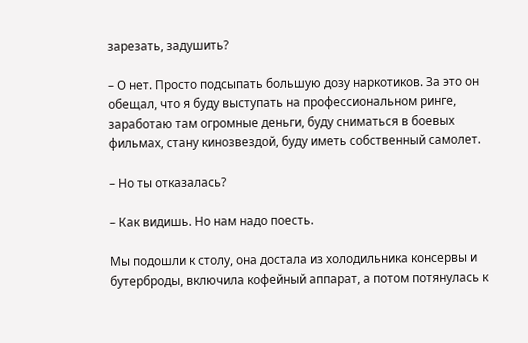зарезать, задушить?

– О нет. Просто подсыпать большую дозу наркотиков. За это он обещал, что я буду выступать на профессиональном ринге, заработаю там огромные деньги, буду сниматься в боевых фильмах, стану кинозвездой, буду иметь собственный самолет.

– Но ты отказалась?

– Как видишь. Но нам надо поесть.

Мы подошли к столу, она достала из холодильника консервы и бутерброды, включила кофейный аппарат, а потом потянулась к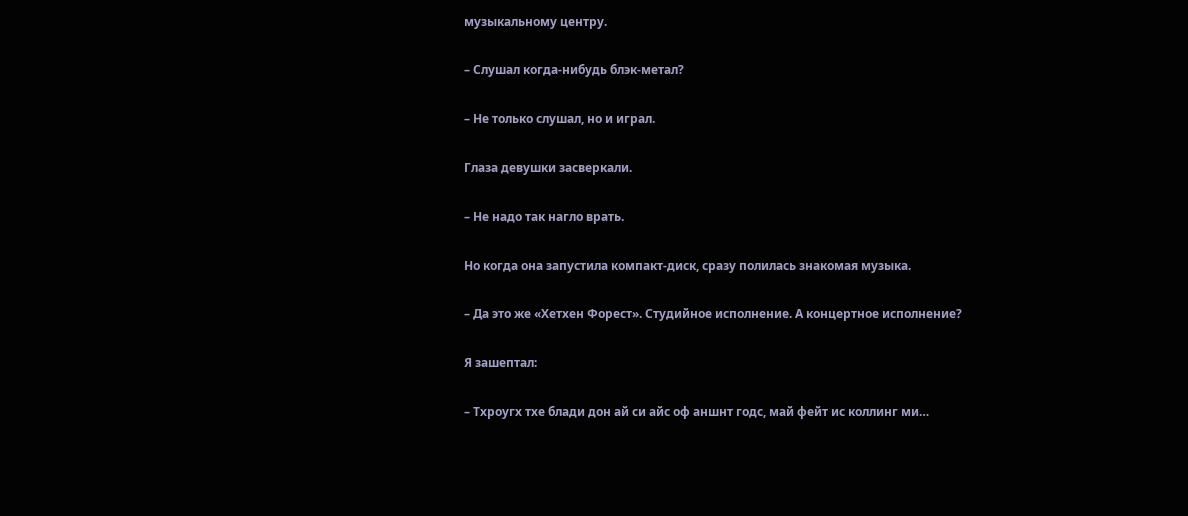музыкальному центру.

– Слушал когда-нибудь блэк-метал?

– Не только слушал, но и играл.

Глаза девушки засверкали.

– Не надо так нагло врать.

Но когда она запустила компакт-диск, сразу полилась знакомая музыка.

– Да это же «Хетхен Форест». Студийное исполнение. А концертное исполнение?

Я зашептал:

– Тхроугх тхе блади дон ай си айс оф аншнт годс, май фейт ис коллинг ми…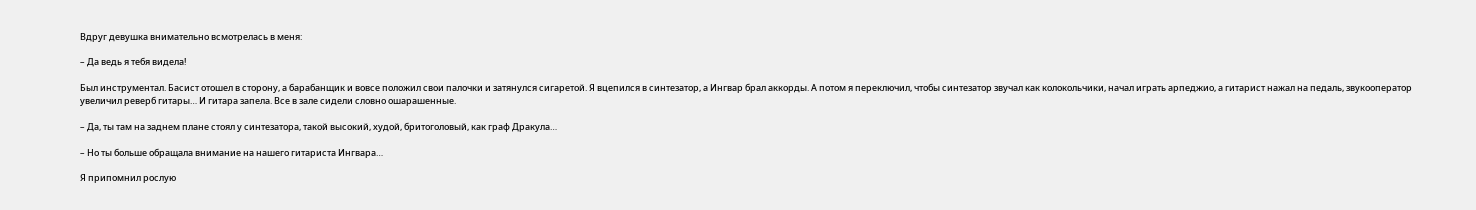Вдруг девушка внимательно всмотрелась в меня:

– Да ведь я тебя видела!

Был инструментал. Басист отошел в сторону, а барабанщик и вовсе положил свои палочки и затянулся сигаретой. Я вцепился в синтезатор, а Ингвар брал аккорды. А потом я переключил, чтобы синтезатор звучал как колокольчики, начал играть арпеджио, а гитарист нажал на педаль, звукооператор увеличил реверб гитары… И гитара запела. Все в зале сидели словно ошарашенные.

– Да, ты там на заднем плане стоял у синтезатора, такой высокий, худой, бритоголовый, как граф Дракула…

– Но ты больше обращала внимание на нашего гитариста Ингвара…

Я припомнил рослую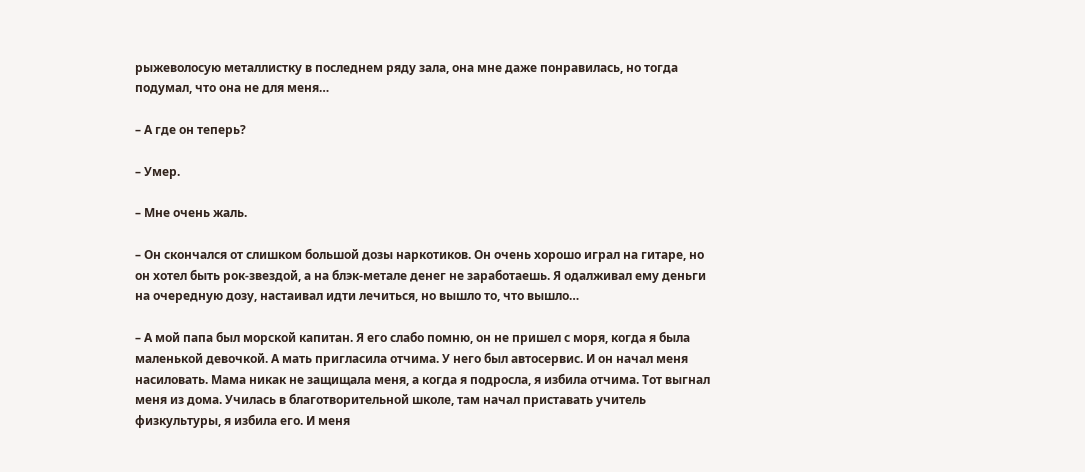рыжеволосую металлистку в последнем ряду зала, она мне даже понравилась, но тогда подумал, что она не для меня…

– А где он теперь?

– Умер.

– Мне очень жаль.

– Он скончался от слишком большой дозы наркотиков. Он очень хорошо играл на гитаре, но он хотел быть рок-звездой, а на блэк-метале денег не заработаешь. Я одалживал ему деньги на очередную дозу, настаивал идти лечиться, но вышло то, что вышло…

– А мой папа был морской капитан. Я его слабо помню, он не пришел с моря, когда я была маленькой девочкой. А мать пригласила отчима. У него был автосервис. И он начал меня насиловать. Мама никак не защищала меня, а когда я подросла, я избила отчима. Тот выгнал меня из дома. Училась в благотворительной школе, там начал приставать учитель физкультуры, я избила его. И меня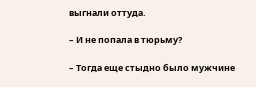выгнали оттуда.

– И не попала в тюрьму?

– Тогда еще стыдно было мужчине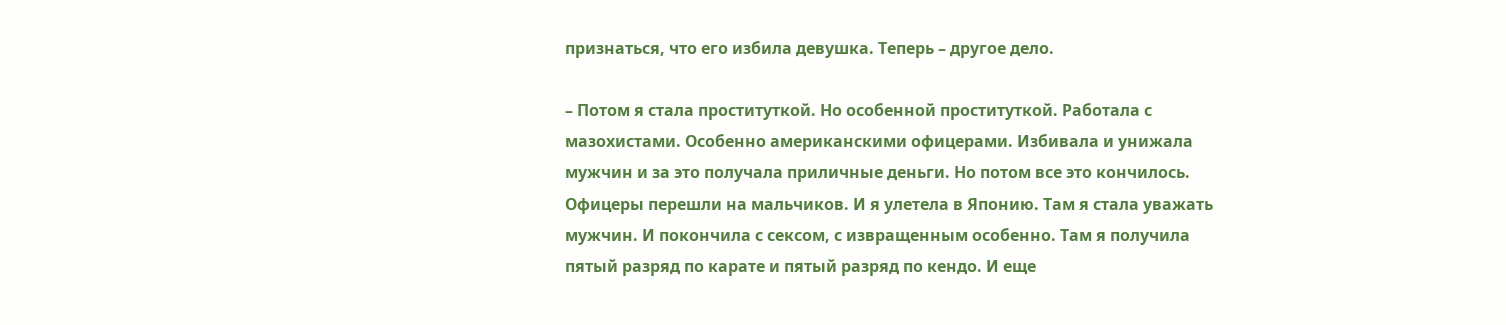признаться, что его избила девушка. Теперь – другое дело.

– Потом я стала проституткой. Но особенной проституткой. Работала с мазохистами. Особенно американскими офицерами. Избивала и унижала мужчин и за это получала приличные деньги. Но потом все это кончилось. Офицеры перешли на мальчиков. И я улетела в Японию. Там я стала уважать мужчин. И покончила с сексом, с извращенным особенно. Там я получила пятый разряд по карате и пятый разряд по кендо. И еще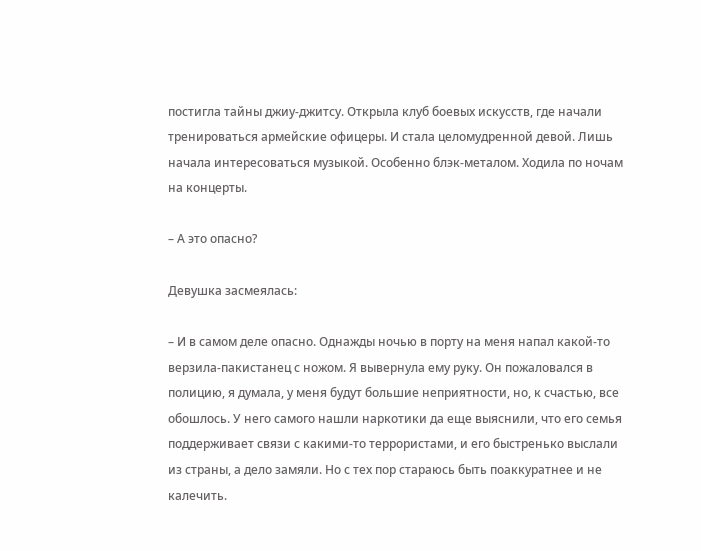постигла тайны джиу-джитсу. Открыла клуб боевых искусств, где начали тренироваться армейские офицеры. И стала целомудренной девой. Лишь начала интересоваться музыкой. Особенно блэк-металом. Ходила по ночам на концерты.

– А это опасно?

Девушка засмеялась:

– И в самом деле опасно. Однажды ночью в порту на меня напал какой-то верзила-пакистанец с ножом. Я вывернула ему руку. Он пожаловался в полицию, я думала, у меня будут большие неприятности, но, к счастью, все обошлось. У него самого нашли наркотики да еще выяснили, что его семья поддерживает связи с какими-то террористами, и его быстренько выслали из страны, а дело замяли. Но с тех пор стараюсь быть поаккуратнее и не калечить.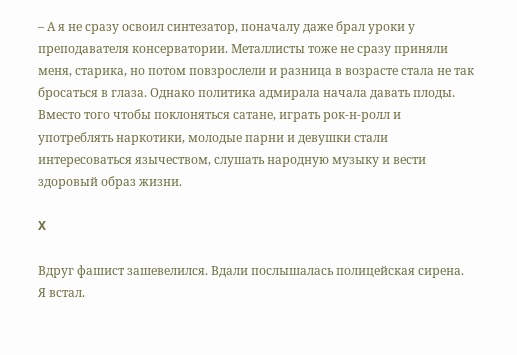– А я не сразу освоил синтезатор, поначалу даже брал уроки у преподавателя консерватории. Металлисты тоже не сразу приняли меня, старика, но потом повзрослели и разница в возрасте стала не так бросаться в глаза. Однако политика адмирала начала давать плоды. Вместо того чтобы поклоняться сатане, играть рок-н-ролл и употреблять наркотики, молодые парни и девушки стали интересоваться язычеством, слушать народную музыку и вести здоровый образ жизни.

X

Вдруг фашист зашевелился. Вдали послышалась полицейская сирена. Я встал.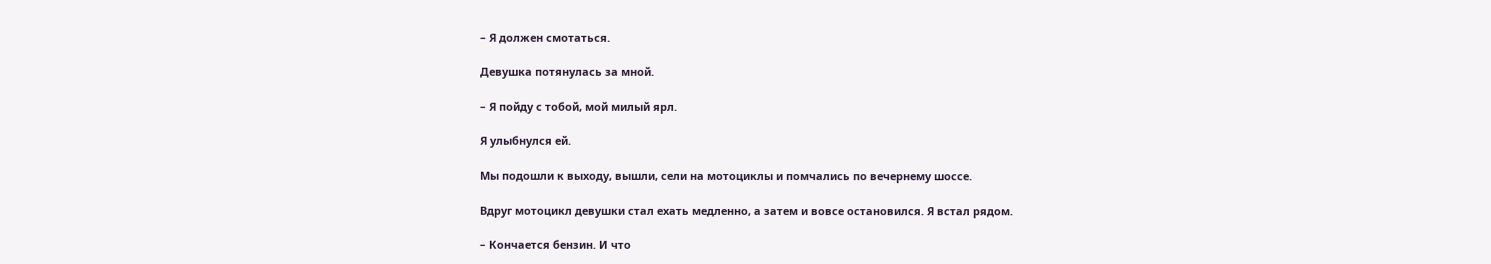– Я должен смотаться.

Девушка потянулась за мной.

– Я пойду с тобой, мой милый ярл.

Я улыбнулся ей.

Мы подошли к выходу, вышли, сели на мотоциклы и помчались по вечернему шоссе.

Вдруг мотоцикл девушки стал ехать медленно, а затем и вовсе остановился. Я встал рядом.

– Кончается бензин. И что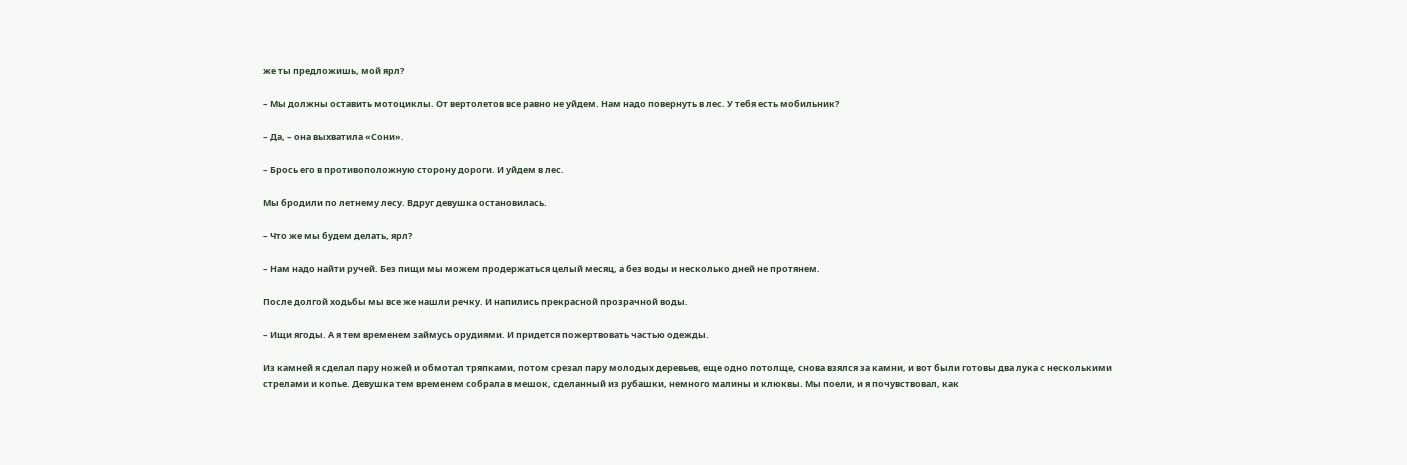же ты предложишь, мой ярл?

– Мы должны оставить мотоциклы. От вертолетов все равно не уйдем. Нам надо повернуть в лес. У тебя есть мобильник?

– Да, – она выхватила «Сони».

– Брось его в противоположную сторону дороги. И уйдем в лес.

Мы бродили по летнему лесу. Вдруг девушка остановилась.

– Что же мы будем делать, ярл?

– Нам надо найти ручей. Без пищи мы можем продержаться целый месяц, а без воды и несколько дней не протянем.

После долгой ходьбы мы все же нашли речку. И напились прекрасной прозрачной воды.

– Ищи ягоды. А я тем временем займусь орудиями. И придется пожертвовать частью одежды.

Из камней я сделал пару ножей и обмотал тряпками, потом срезал пару молодых деревьев, еще одно потолще, снова взялся за камни, и вот были готовы два лука с несколькими стрелами и копье. Девушка тем временем собрала в мешок, сделанный из рубашки, немного малины и клюквы. Мы поели, и я почувствовал, как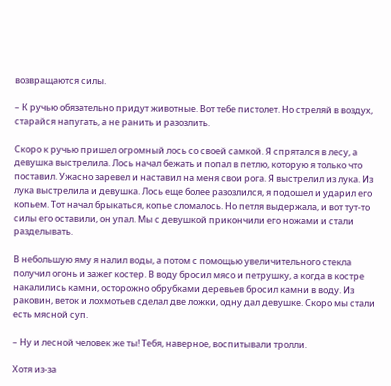возвращаются силы.

– К ручью обязательно придут животные. Вот тебе пистолет. Но стреляй в воздух, старайся напугать, а не ранить и разозлить.

Скоро к ручью пришел огромный лось со своей самкой. Я спрятался в лесу, а девушка выстрелила. Лось начал бежать и попал в петлю, которую я только что поставил. Ужасно заревел и наставил на меня свои рога. Я выстрелил из лука. Из лука выстрелила и девушка. Лось еще более разозлился, я подошел и ударил его копьем. Тот начал брыкаться, копье сломалось. Но петля выдержала, и вот тут-то силы его оставили, он упал. Мы с девушкой прикончили его ножами и стали разделывать.

В небольшую яму я налил воды, а потом с помощью увеличительного стекла получил огонь и зажег костер. В воду бросил мясо и петрушку, а когда в костре накалились камни, осторожно обрубками деревьев бросил камни в воду. Из раковин, веток и лохмотьев сделал две ложки, одну дал девушке. Скоро мы стали есть мясной суп.

– Ну и лесной человек же ты! Тебя, наверное, воспитывали тролли.

Хотя из-за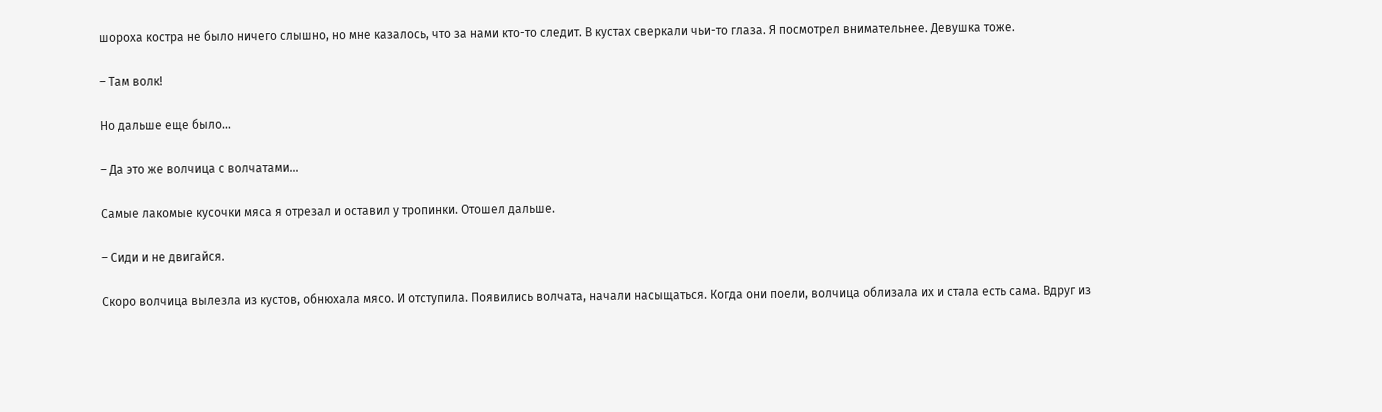шороха костра не было ничего слышно, но мне казалось, что за нами кто-то следит. В кустах сверкали чьи-то глаза. Я посмотрел внимательнее. Девушка тоже.

– Там волк!

Но дальше еще было…

– Да это же волчица с волчатами…

Самые лакомые кусочки мяса я отрезал и оставил у тропинки. Отошел дальше.

– Сиди и не двигайся.

Скоро волчица вылезла из кустов, обнюхала мясо. И отступила. Появились волчата, начали насыщаться. Когда они поели, волчица облизала их и стала есть сама. Вдруг из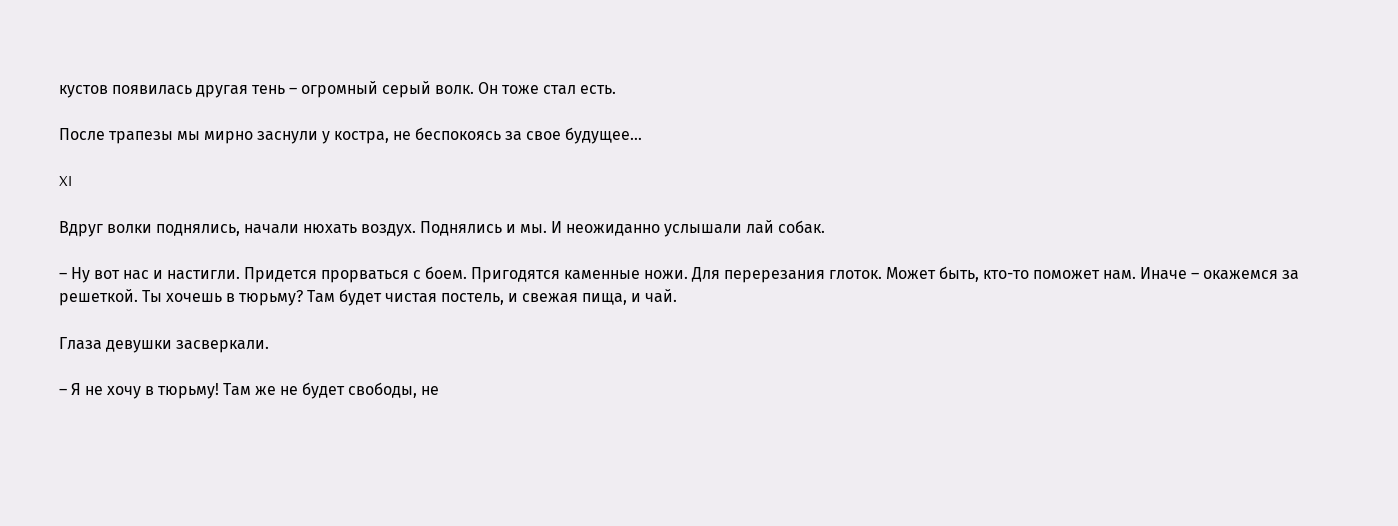кустов появилась другая тень – огромный серый волк. Он тоже стал есть.

После трапезы мы мирно заснули у костра, не беспокоясь за свое будущее…

XI

Вдруг волки поднялись, начали нюхать воздух. Поднялись и мы. И неожиданно услышали лай собак.

– Ну вот нас и настигли. Придется прорваться с боем. Пригодятся каменные ножи. Для перерезания глоток. Может быть, кто-то поможет нам. Иначе – окажемся за решеткой. Ты хочешь в тюрьму? Там будет чистая постель, и свежая пища, и чай.

Глаза девушки засверкали.

– Я не хочу в тюрьму! Там же не будет свободы, не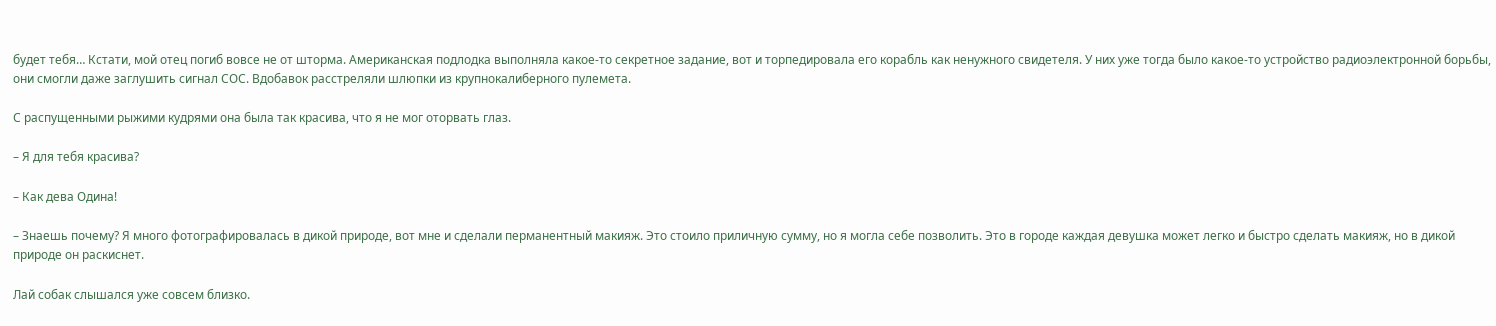будет тебя… Кстати, мой отец погиб вовсе не от шторма. Американская подлодка выполняла какое-то секретное задание, вот и торпедировала его корабль как ненужного свидетеля. У них уже тогда было какое-то устройство радиоэлектронной борьбы, они смогли даже заглушить сигнал СОС. Вдобавок расстреляли шлюпки из крупнокалиберного пулемета.

С распущенными рыжими кудрями она была так красива, что я не мог оторвать глаз.

– Я для тебя красива?

– Как дева Одина!

– Знаешь почему? Я много фотографировалась в дикой природе, вот мне и сделали перманентный макияж. Это стоило приличную сумму, но я могла себе позволить. Это в городе каждая девушка может легко и быстро сделать макияж, но в дикой природе он раскиснет.

Лай собак слышался уже совсем близко.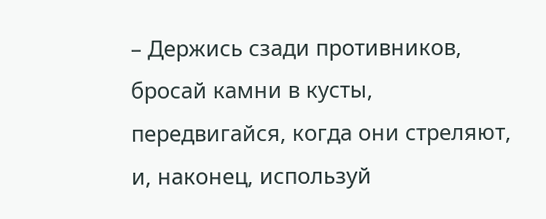– Держись сзади противников, бросай камни в кусты, передвигайся, когда они стреляют, и, наконец, используй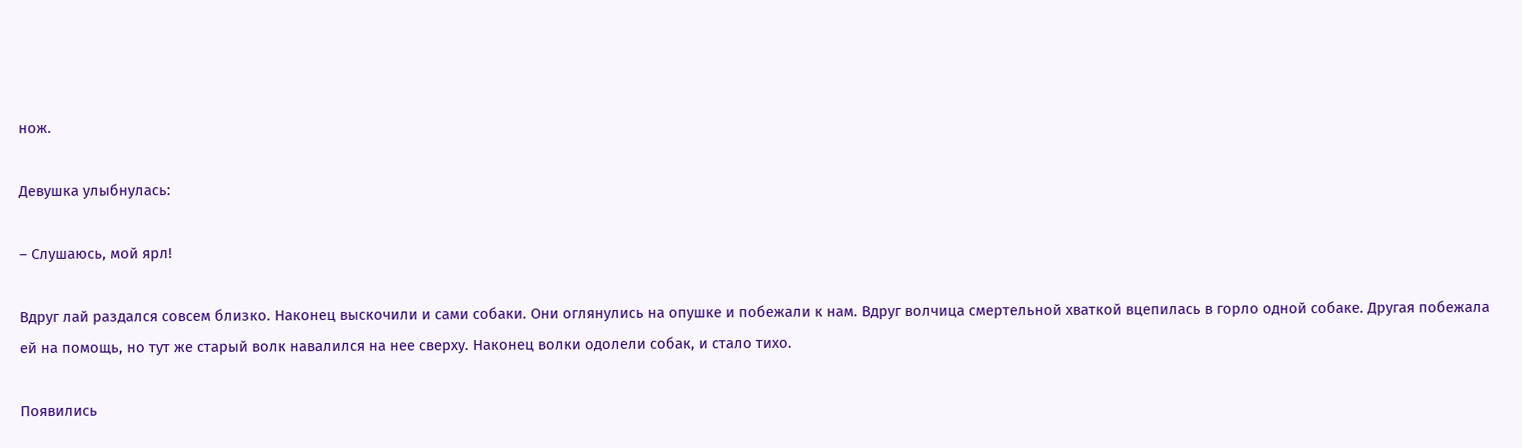нож.

Девушка улыбнулась:

– Слушаюсь, мой ярл!

Вдруг лай раздался совсем близко. Наконец выскочили и сами собаки. Они оглянулись на опушке и побежали к нам. Вдруг волчица смертельной хваткой вцепилась в горло одной собаке. Другая побежала ей на помощь, но тут же старый волк навалился на нее сверху. Наконец волки одолели собак, и стало тихо.

Появились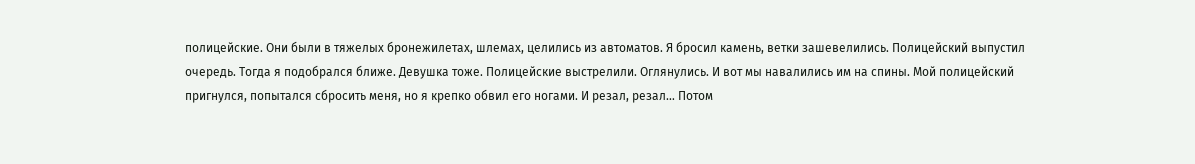полицейские. Они были в тяжелых бронежилетах, шлемах, целились из автоматов. Я бросил камень, ветки зашевелились. Полицейский выпустил очередь. Тогда я подобрался ближе. Девушка тоже. Полицейские выстрелили. Оглянулись. И вот мы навалились им на спины. Мой полицейский пригнулся, попытался сбросить меня, но я крепко обвил его ногами. И резал, резал… Потом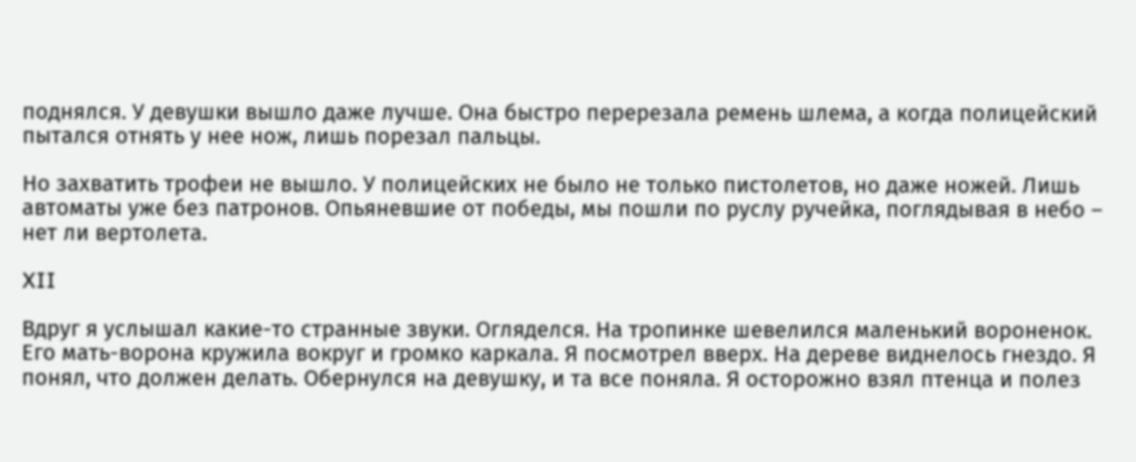поднялся. У девушки вышло даже лучше. Она быстро перерезала ремень шлема, а когда полицейский пытался отнять у нее нож, лишь порезал пальцы.

Но захватить трофеи не вышло. У полицейских не было не только пистолетов, но даже ножей. Лишь автоматы уже без патронов. Опьяневшие от победы, мы пошли по руслу ручейка, поглядывая в небо – нет ли вертолета.

XII

Вдруг я услышал какие-то странные звуки. Огляделся. На тропинке шевелился маленький вороненок. Его мать-ворона кружила вокруг и громко каркала. Я посмотрел вверх. На дереве виднелось гнездо. Я понял, что должен делать. Обернулся на девушку, и та все поняла. Я осторожно взял птенца и полез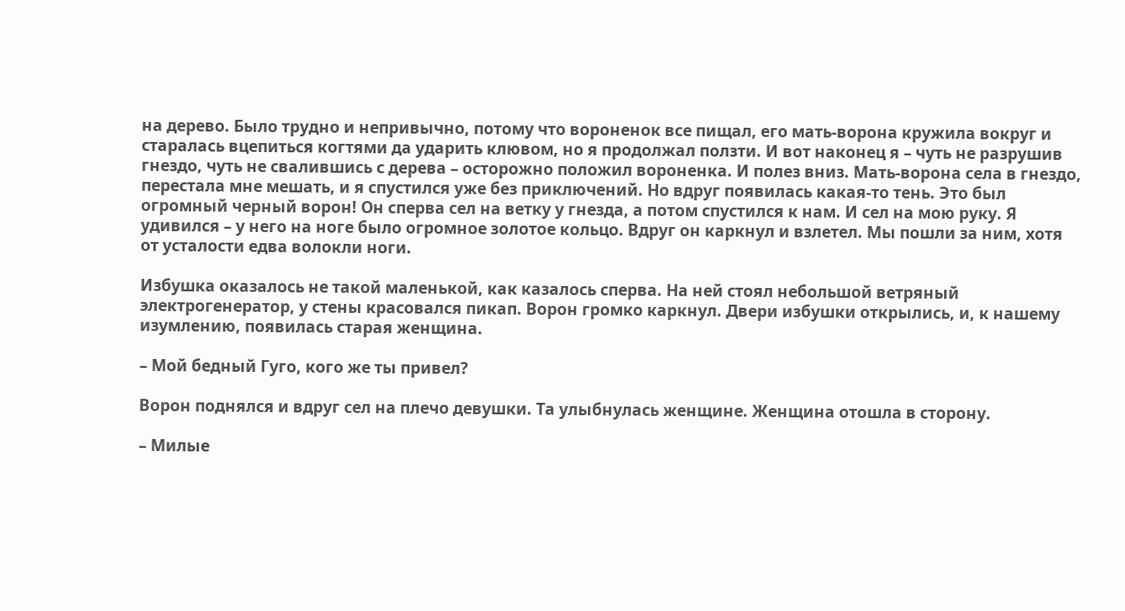на дерево. Было трудно и непривычно, потому что вороненок все пищал, его мать-ворона кружила вокруг и старалась вцепиться когтями да ударить клювом, но я продолжал ползти. И вот наконец я – чуть не разрушив гнездо, чуть не свалившись с дерева – осторожно положил вороненка. И полез вниз. Мать-ворона села в гнездо, перестала мне мешать, и я спустился уже без приключений. Но вдруг появилась какая-то тень. Это был огромный черный ворон! Он сперва сел на ветку у гнезда, а потом спустился к нам. И сел на мою руку. Я удивился – у него на ноге было огромное золотое кольцо. Вдруг он каркнул и взлетел. Мы пошли за ним, хотя от усталости едва волокли ноги.

Избушка оказалось не такой маленькой, как казалось сперва. На ней стоял небольшой ветряный электрогенератор, у стены красовался пикап. Ворон громко каркнул. Двери избушки открылись, и, к нашему изумлению, появилась старая женщина.

– Мой бедный Гуго, кого же ты привел?

Ворон поднялся и вдруг сел на плечо девушки. Та улыбнулась женщине. Женщина отошла в сторону.

– Милые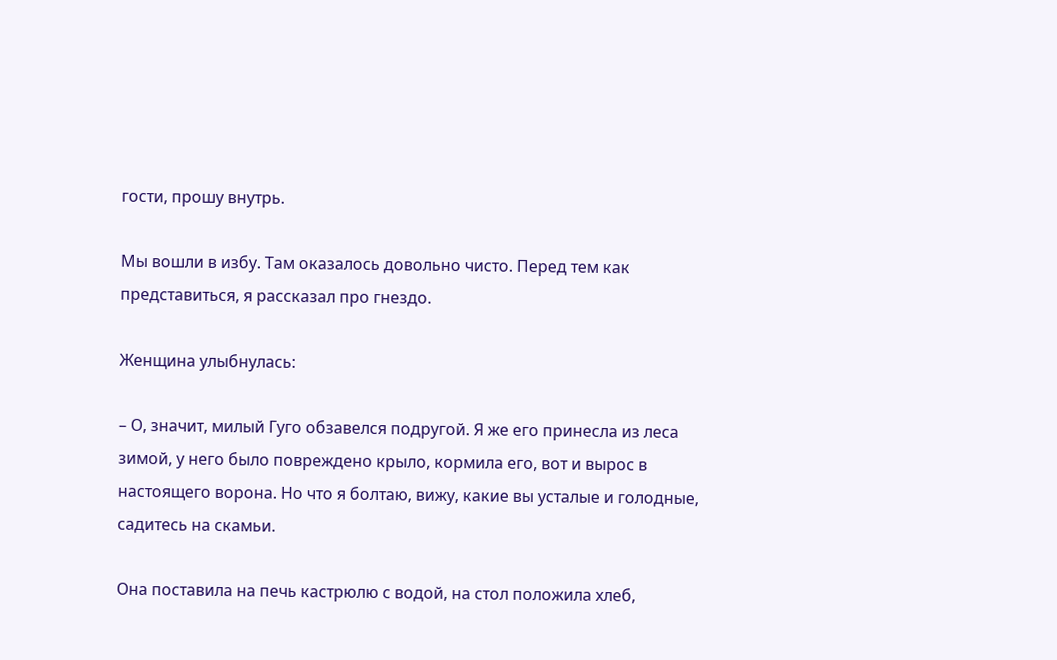гости, прошу внутрь.

Мы вошли в избу. Там оказалось довольно чисто. Перед тем как представиться, я рассказал про гнездо.

Женщина улыбнулась:

– О, значит, милый Гуго обзавелся подругой. Я же его принесла из леса зимой, у него было повреждено крыло, кормила его, вот и вырос в настоящего ворона. Но что я болтаю, вижу, какие вы усталые и голодные, садитесь на скамьи.

Она поставила на печь кастрюлю с водой, на стол положила хлеб,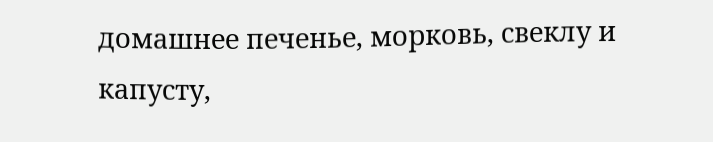домашнее печенье, морковь, свеклу и капусту,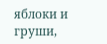яблоки и груши,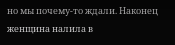но мы почему-то ждали. Наконец женщина налила в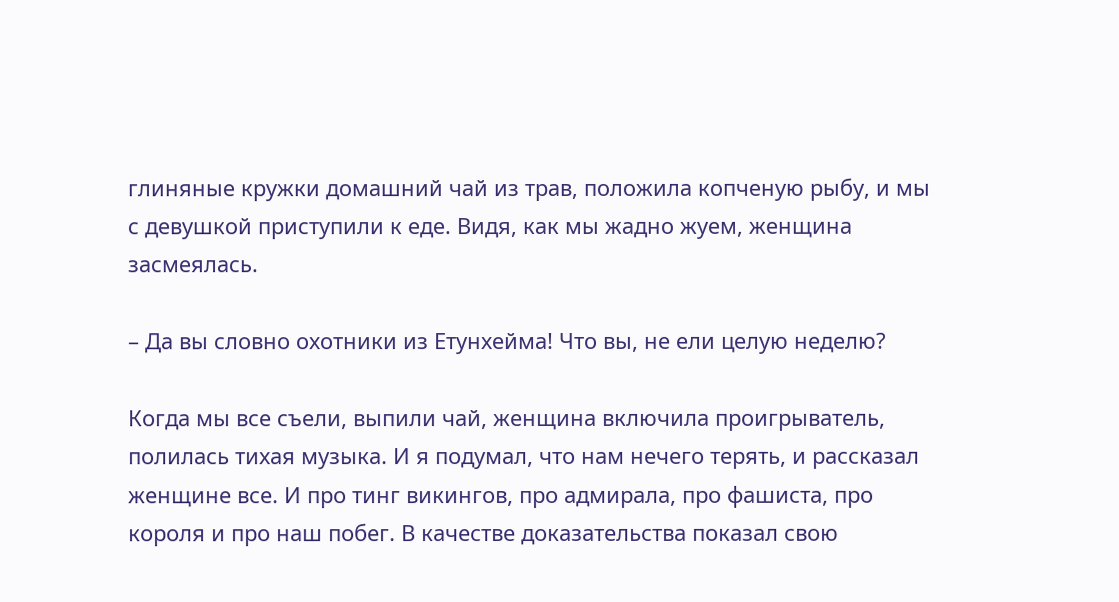глиняные кружки домашний чай из трав, положила копченую рыбу, и мы с девушкой приступили к еде. Видя, как мы жадно жуем, женщина засмеялась.

– Да вы словно охотники из Етунхейма! Что вы, не ели целую неделю?

Когда мы все съели, выпили чай, женщина включила проигрыватель, полилась тихая музыка. И я подумал, что нам нечего терять, и рассказал женщине все. И про тинг викингов, про адмирала, про фашиста, про короля и про наш побег. В качестве доказательства показал свою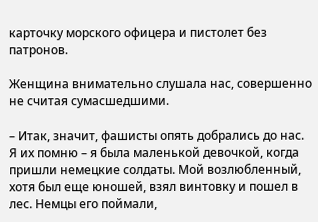карточку морского офицера и пистолет без патронов.

Женщина внимательно слушала нас, совершенно не считая сумасшедшими.

– Итак, значит, фашисты опять добрались до нас. Я их помню – я была маленькой девочкой, когда пришли немецкие солдаты. Мой возлюбленный, хотя был еще юношей, взял винтовку и пошел в лес. Немцы его поймали,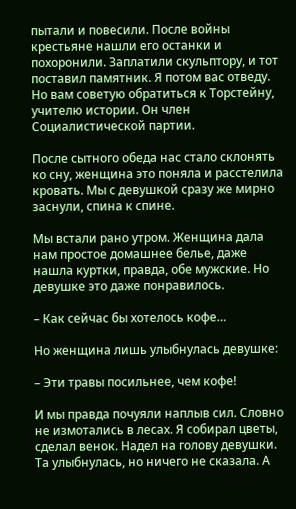пытали и повесили. После войны крестьяне нашли его останки и похоронили. Заплатили скульптору, и тот поставил памятник. Я потом вас отведу. Но вам советую обратиться к Торстейну, учителю истории. Он член Социалистической партии.

После сытного обеда нас стало склонять ко сну, женщина это поняла и расстелила кровать. Мы с девушкой сразу же мирно заснули, спина к спине.

Мы встали рано утром. Женщина дала нам простое домашнее белье, даже нашла куртки, правда, обе мужские. Но девушке это даже понравилось.

– Как сейчас бы хотелось кофе…

Но женщина лишь улыбнулась девушке:

– Эти травы посильнее, чем кофе!

И мы правда почуяли наплыв сил. Словно не измотались в лесах. Я собирал цветы, сделал венок. Надел на голову девушки. Та улыбнулась, но ничего не сказала. А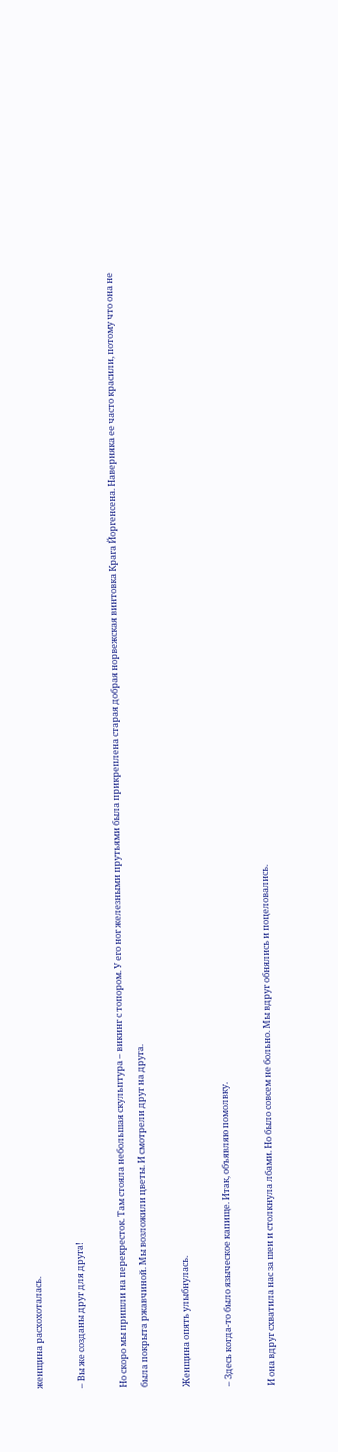женщина расхохоталась.

– Вы же созданы друг для друга!

Но скоро мы пришли на перекресток. Там стояла небольшая скульптура – викинг с топором. У его ног железными прутьями была прикреплена старая добрая норвежская винтовка Крага Йоргенсена. Наверняка ее часто красили, потому что она не была покрыта ржавчиной. Мы возложили цветы. И смотрели друг на друга.

Женщина опять улыбнулась.

– Здесь когда-то было языческое капище. Итак, объявляю помолвку.

И она вдруг схватила нас за шеи и столкнула лбами. Но было совсем не больно. Мы вдруг обнялись и поцеловались.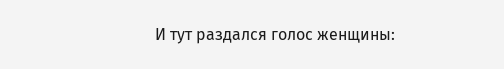И тут раздался голос женщины: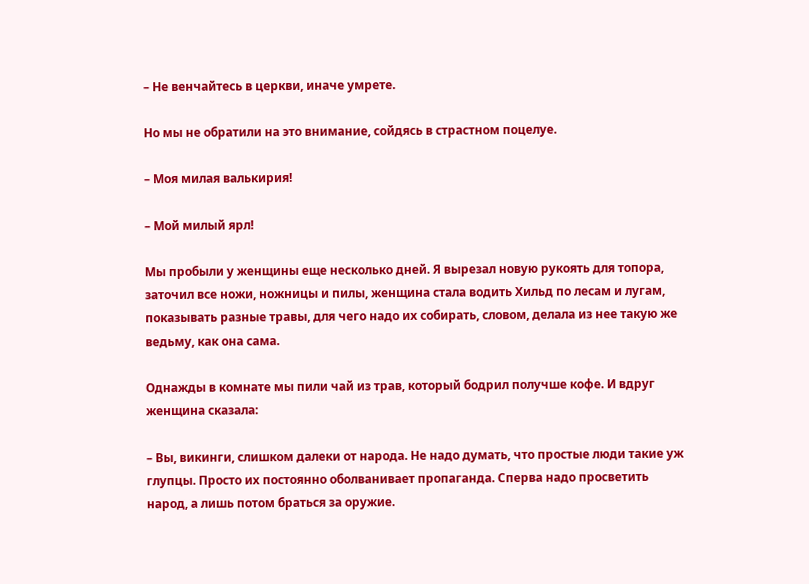– Не венчайтесь в церкви, иначе умрете.

Но мы не обратили на это внимание, сойдясь в страстном поцелуе.

– Моя милая валькирия!

– Мой милый ярл!

Мы пробыли у женщины еще несколько дней. Я вырезал новую рукоять для топора, заточил все ножи, ножницы и пилы, женщина стала водить Хильд по лесам и лугам, показывать разные травы, для чего надо их собирать, словом, делала из нее такую же ведьму, как она сама.

Однажды в комнате мы пили чай из трав, который бодрил получше кофе. И вдруг женщина сказала:

– Вы, викинги, слишком далеки от народа. Не надо думать, что простые люди такие уж глупцы. Просто их постоянно оболванивает пропаганда. Сперва надо просветить народ, а лишь потом браться за оружие.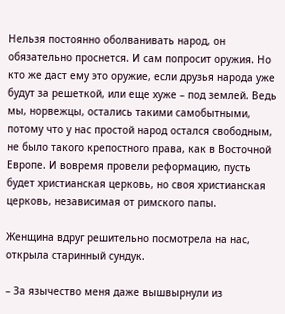Нельзя постоянно оболванивать народ, он обязательно проснется. И сам попросит оружия. Но кто же даст ему это оружие, если друзья народа уже будут за решеткой, или еще хуже – под землей. Ведь мы, норвежцы, остались такими самобытными, потому что у нас простой народ остался свободным, не было такого крепостного права, как в Восточной Европе. И вовремя провели реформацию, пусть будет христианская церковь, но своя христианская церковь, независимая от римского папы.

Женщина вдруг решительно посмотрела на нас, открыла старинный сундук.

– За язычество меня даже вышвырнули из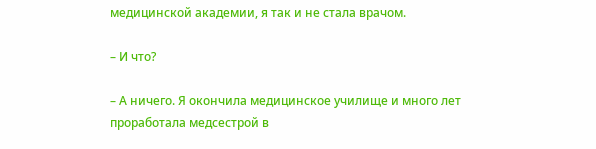медицинской академии, я так и не стала врачом.

– И что?

– А ничего. Я окончила медицинское училище и много лет проработала медсестрой в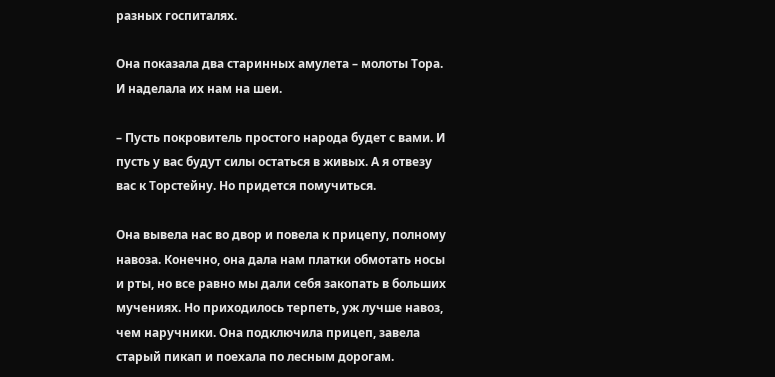разных госпиталях.

Она показала два старинных амулета – молоты Тора. И наделала их нам на шеи.

– Пусть покровитель простого народа будет с вами. И пусть у вас будут силы остаться в живых. А я отвезу вас к Торстейну. Но придется помучиться.

Она вывела нас во двор и повела к прицепу, полному навоза. Конечно, она дала нам платки обмотать носы и рты, но все равно мы дали себя закопать в больших мучениях. Но приходилось терпеть, уж лучше навоз, чем наручники. Она подключила прицеп, завела старый пикап и поехала по лесным дорогам.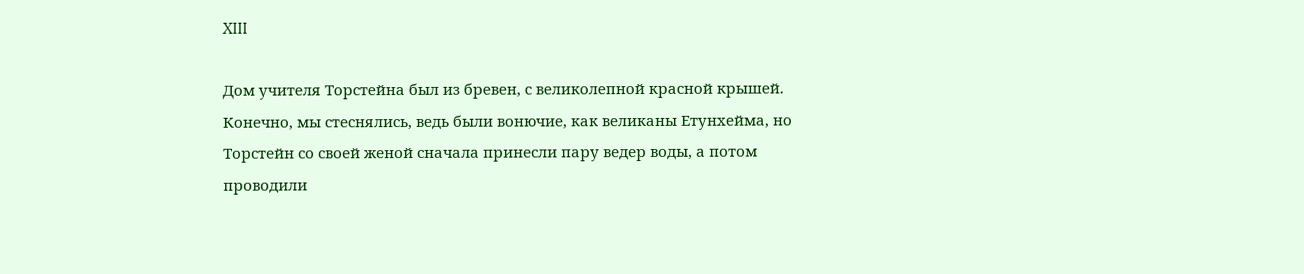XIII

Дом учителя Торстейна был из бревен, с великолепной красной крышей. Конечно, мы стеснялись, ведь были вонючие, как великаны Етунхейма, но Торстейн со своей женой сначала принесли пару ведер воды, а потом проводили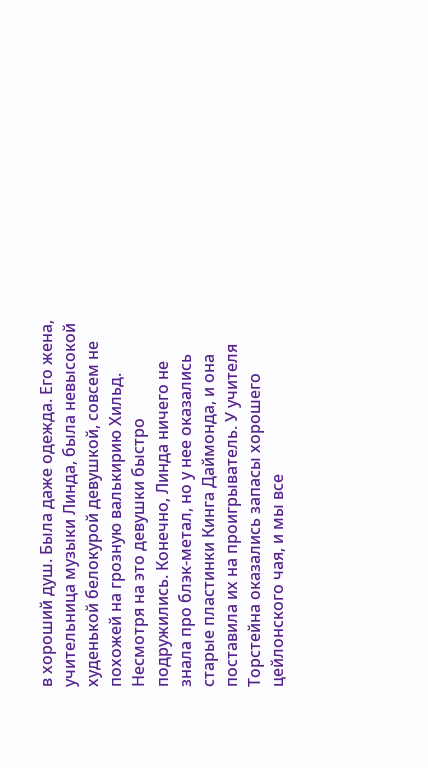в хороший душ. Была даже одежда. Его жена, учительница музыки Линда, была невысокой худенькой белокурой девушкой, совсем не похожей на грозную валькирию Хильд. Несмотря на это девушки быстро подружились. Конечно, Линда ничего не знала про блэк-метал, но у нее оказались старые пластинки Кинга Даймонда, и она поставила их на проигрыватель. У учителя Торстейна оказались запасы хорошего цейлонского чая, и мы все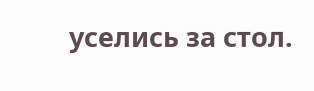уселись за стол.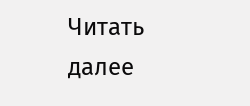Читать далее